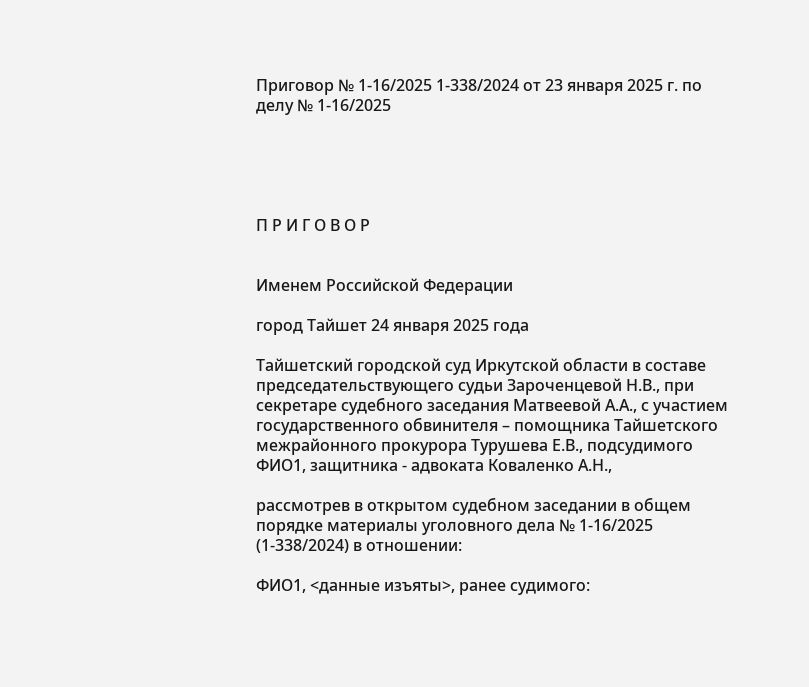Приговор № 1-16/2025 1-338/2024 от 23 января 2025 г. по делу № 1-16/2025





П Р И Г О В О Р


Именем Российской Федерации

город Тайшет 24 января 2025 года

Тайшетский городской суд Иркутской области в составе председательствующего судьи Зароченцевой Н.В., при секретаре судебного заседания Матвеевой А.А., с участием государственного обвинителя – помощника Тайшетского межрайонного прокурора Турушева Е.В., подсудимого ФИО1, защитника - адвоката Коваленко А.Н.,

рассмотрев в открытом судебном заседании в общем порядке материалы уголовного дела № 1-16/2025 (1-338/2024) в отношении:

ФИО1, <данные изъяты>, ранее судимого: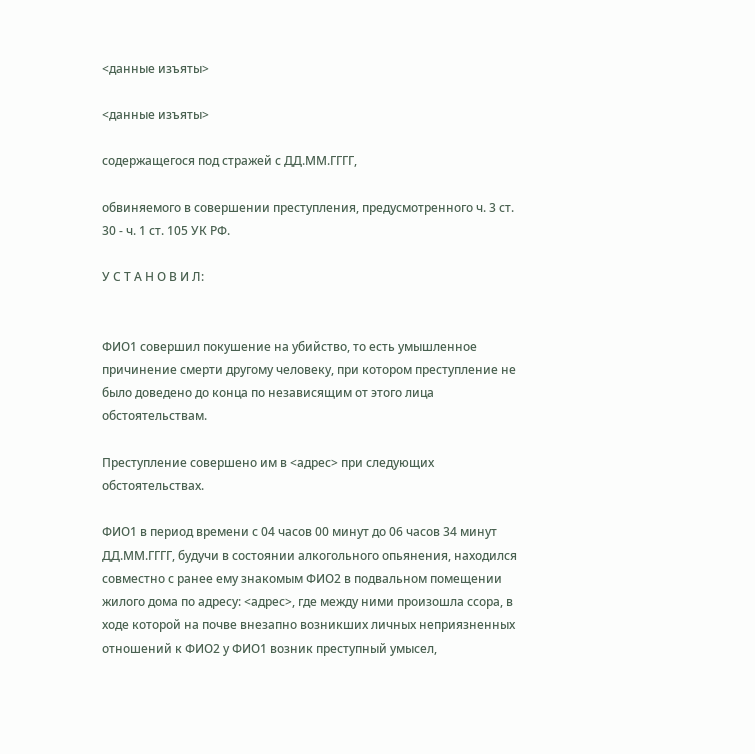<данные изъяты>

<данные изъяты>

содержащегося под стражей с ДД.ММ.ГГГГ,

обвиняемого в совершении преступления, предусмотренного ч. 3 ст. 30 - ч. 1 ст. 105 УК РФ.

У С Т А Н О В И Л:


ФИО1 совершил покушение на убийство, то есть умышленное причинение смерти другому человеку, при котором преступление не было доведено до конца по независящим от этого лица обстоятельствам.

Преступление совершено им в <адрес> при следующих обстоятельствах.

ФИО1 в период времени с 04 часов 00 минут до 06 часов 34 минут ДД.ММ.ГГГГ, будучи в состоянии алкогольного опьянения, находился совместно с ранее ему знакомым ФИО2 в подвальном помещении жилого дома по адресу: <адрес>, где между ними произошла ссора, в ходе которой на почве внезапно возникших личных неприязненных отношений к ФИО2 у ФИО1 возник преступный умысел,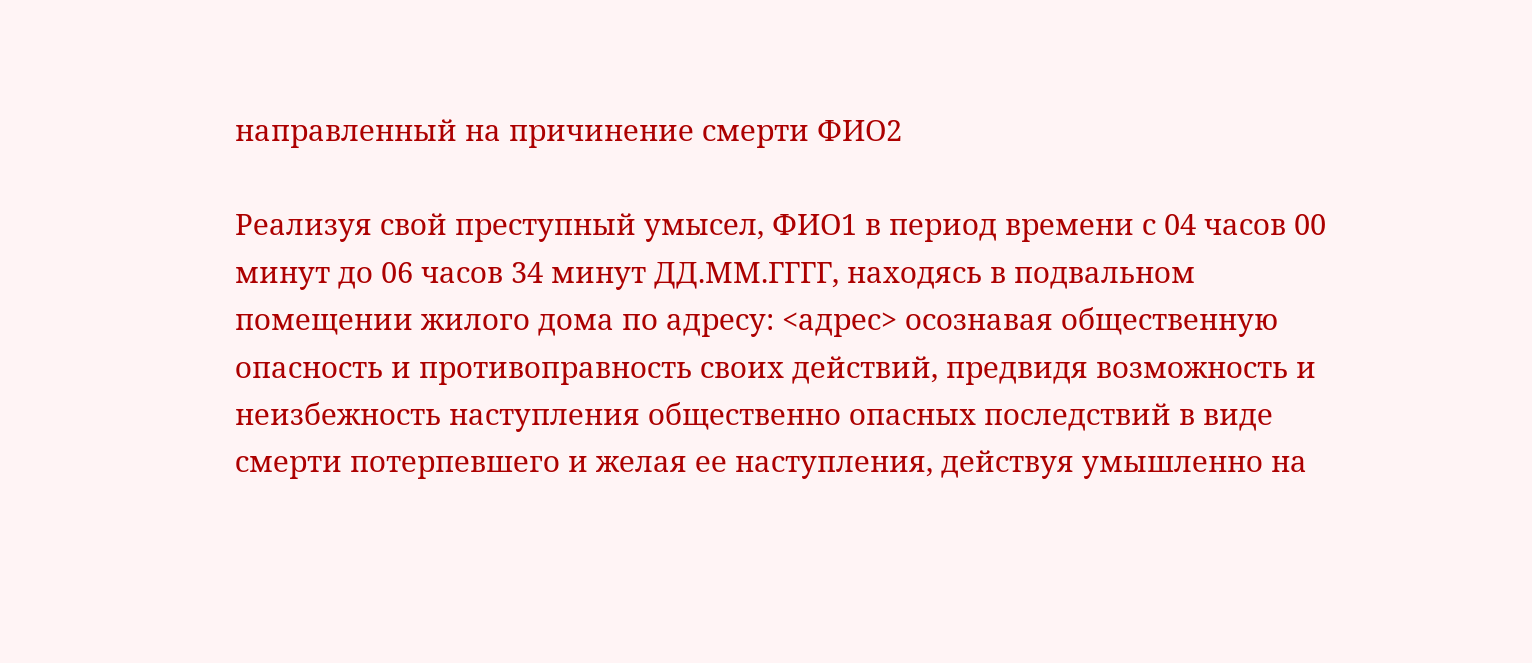направленный на причинение смерти ФИО2

Реализуя свой преступный умысел, ФИО1 в период времени с 04 часов 00 минут до 06 часов 34 минут ДД.ММ.ГГГГ, находясь в подвальном помещении жилого дома по адресу: <адрес> осознавая общественную опасность и противоправность своих действий, предвидя возможность и неизбежность наступления общественно опасных последствий в виде смерти потерпевшего и желая ее наступления, действуя умышленно на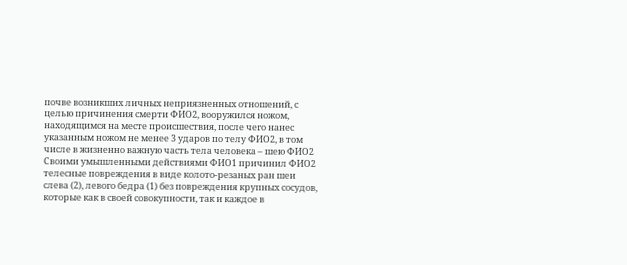почве возникших личных неприязненных отношений, с целью причинения смерти ФИО2, вооружился ножом, находящимся на месте происшествия, после чего нанес указанным ножом не менее 3 ударов по телу ФИО2, в том числе в жизненно важную часть тела человека – шею ФИО2 Своими умышленными действиями ФИО1 причинил ФИО2 телесные повреждения в виде колото-резаных ран шеи слева (2), левого бедра (1) без повреждения крупных сосудов, которые как в своей совокупности, так и каждое в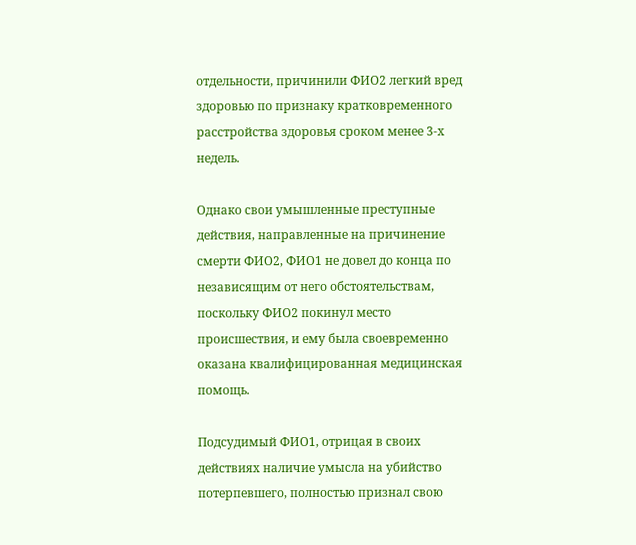отдельности, причинили ФИО2 легкий вред здоровью по признаку кратковременного расстройства здоровья сроком менее 3-х недель.

Однако свои умышленные преступные действия, направленные на причинение смерти ФИО2, ФИО1 не довел до конца по независящим от него обстоятельствам, поскольку ФИО2 покинул место происшествия, и ему была своевременно оказана квалифицированная медицинская помощь.

Подсудимый ФИО1, отрицая в своих действиях наличие умысла на убийство потерпевшего, полностью признал свою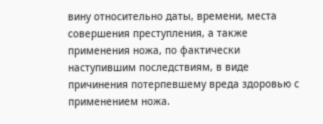вину относительно даты, времени, места совершения преступления, а также применения ножа, по фактически наступившим последствиям, в виде причинения потерпевшему вреда здоровью с применением ножа.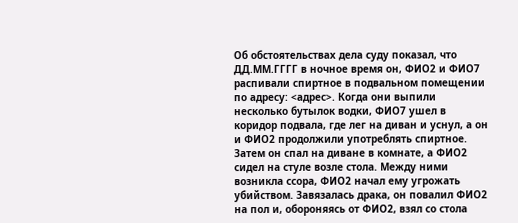Об обстоятельствах дела суду показал, что ДД.ММ.ГГГГ в ночное время он, ФИО2 и ФИО7 распивали спиртное в подвальном помещении по адресу: <адрес>. Когда они выпили несколько бутылок водки, ФИО7 ушел в коридор подвала, где лег на диван и уснул, а он и ФИО2 продолжили употреблять спиртное. Затем он спал на диване в комнате, а ФИО2 сидел на стуле возле стола. Между ними возникла ссора, ФИО2 начал ему угрожать убийством. Завязалась драка, он повалил ФИО2 на пол и, обороняясь от ФИО2, взял со стола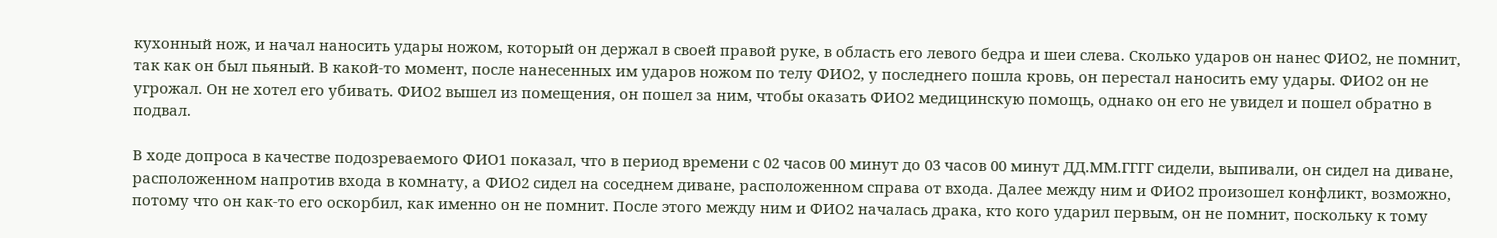кухонный нож, и начал наносить удары ножом, который он держал в своей правой руке, в область его левого бедра и шеи слева. Сколько ударов он нанес ФИО2, не помнит, так как он был пьяный. В какой-то момент, после нанесенных им ударов ножом по телу ФИО2, у последнего пошла кровь, он перестал наносить ему удары. ФИО2 он не угрожал. Он не хотел его убивать. ФИО2 вышел из помещения, он пошел за ним, чтобы оказать ФИО2 медицинскую помощь, однако он его не увидел и пошел обратно в подвал.

В ходе допроса в качестве подозреваемого ФИО1 показал, что в период времени с 02 часов 00 минут до 03 часов 00 минут ДД.ММ.ГГГГ сидели, выпивали, он сидел на диване, расположенном напротив входа в комнату, а ФИО2 сидел на соседнем диване, расположенном справа от входа. Далее между ним и ФИО2 произошел конфликт, возможно, потому что он как-то его оскорбил, как именно он не помнит. После этого между ним и ФИО2 началась драка, кто кого ударил первым, он не помнит, поскольку к тому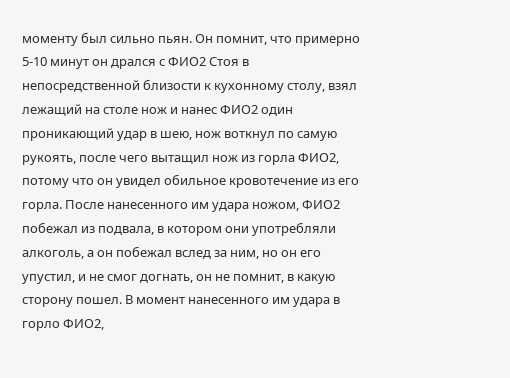моменту был сильно пьян. Он помнит, что примерно 5-10 минут он дрался с ФИО2 Стоя в непосредственной близости к кухонному столу, взял лежащий на столе нож и нанес ФИО2 один проникающий удар в шею, нож воткнул по самую рукоять, после чего вытащил нож из горла ФИО2, потому что он увидел обильное кровотечение из его горла. После нанесенного им удара ножом, ФИО2 побежал из подвала, в котором они употребляли алкоголь, а он побежал вслед за ним, но он его упустил, и не смог догнать, он не помнит, в какую сторону пошел. В момент нанесенного им удара в горло ФИО2,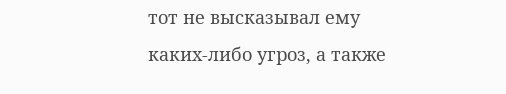тот не высказывал ему каких-либо угроз, а также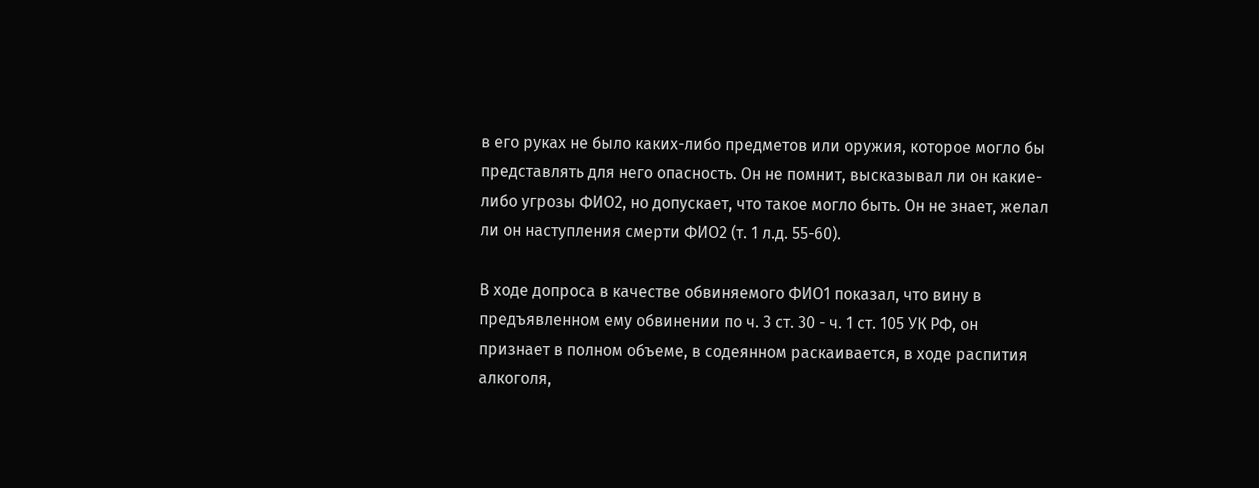в его руках не было каких-либо предметов или оружия, которое могло бы представлять для него опасность. Он не помнит, высказывал ли он какие-либо угрозы ФИО2, но допускает, что такое могло быть. Он не знает, желал ли он наступления смерти ФИО2 (т. 1 л.д. 55-60).

В ходе допроса в качестве обвиняемого ФИО1 показал, что вину в предъявленном ему обвинении по ч. 3 ст. 30 - ч. 1 ст. 105 УК РФ, он признает в полном объеме, в содеянном раскаивается, в ходе распития алкоголя,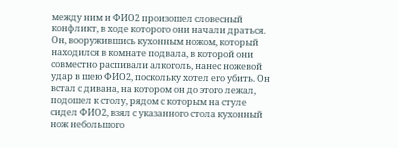между ним и ФИО2 произошел словесный конфликт, в ходе которого они начали драться. Он, вооружившись кухонным ножом, который находился в комнате подвала, в которой они совместно распивали алкоголь, нанес ножевой удар в шею ФИО2, поскольку хотел его убить. Он встал с дивана, на котором он до этого лежал, подошел к столу, рядом с которым на стуле сидел ФИО2, взял с указанного стола кухонный нож небольшого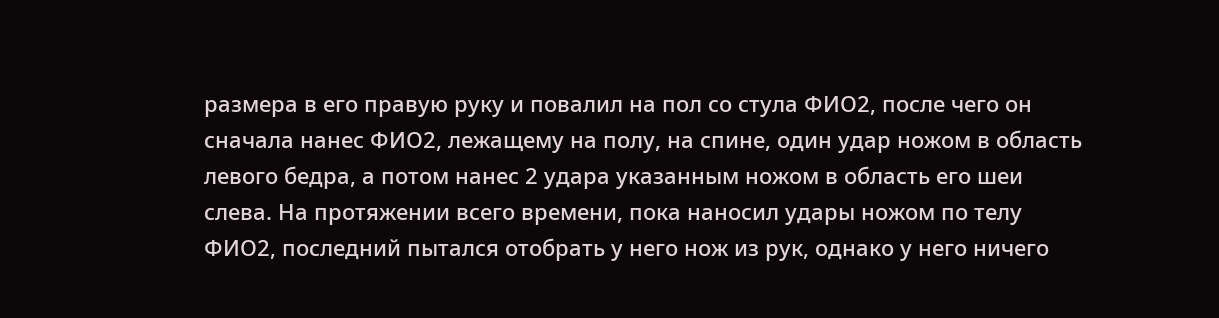размера в его правую руку и повалил на пол со стула ФИО2, после чего он сначала нанес ФИО2, лежащему на полу, на спине, один удар ножом в область левого бедра, а потом нанес 2 удара указанным ножом в область его шеи слева. На протяжении всего времени, пока наносил удары ножом по телу ФИО2, последний пытался отобрать у него нож из рук, однако у него ничего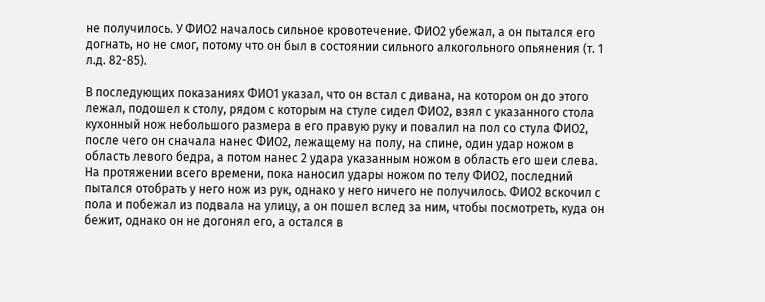не получилось. У ФИО2 началось сильное кровотечение. ФИО2 убежал, а он пытался его догнать, но не смог, потому что он был в состоянии сильного алкогольного опьянения (т. 1 л.д. 82-85).

В последующих показаниях ФИО1 указал, что он встал с дивана, на котором он до этого лежал, подошел к столу, рядом с которым на стуле сидел ФИО2, взял с указанного стола кухонный нож небольшого размера в его правую руку и повалил на пол со стула ФИО2, после чего он сначала нанес ФИО2, лежащему на полу, на спине, один удар ножом в область левого бедра, а потом нанес 2 удара указанным ножом в область его шеи слева. На протяжении всего времени, пока наносил удары ножом по телу ФИО2, последний пытался отобрать у него нож из рук, однако у него ничего не получилось. ФИО2 вскочил с пола и побежал из подвала на улицу, а он пошел вслед за ним, чтобы посмотреть, куда он бежит, однако он не догонял его, а остался в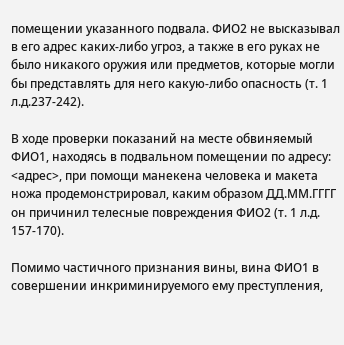помещении указанного подвала. ФИО2 не высказывал в его адрес каких-либо угроз, а также в его руках не было никакого оружия или предметов, которые могли бы представлять для него какую-либо опасность (т. 1 л.д.237-242).

В ходе проверки показаний на месте обвиняемый ФИО1, находясь в подвальном помещении по адресу: <адрес>, при помощи манекена человека и макета ножа продемонстрировал, каким образом ДД.ММ.ГГГГ он причинил телесные повреждения ФИО2 (т. 1 л.д. 157-170).

Помимо частичного признания вины, вина ФИО1 в совершении инкриминируемого ему преступления,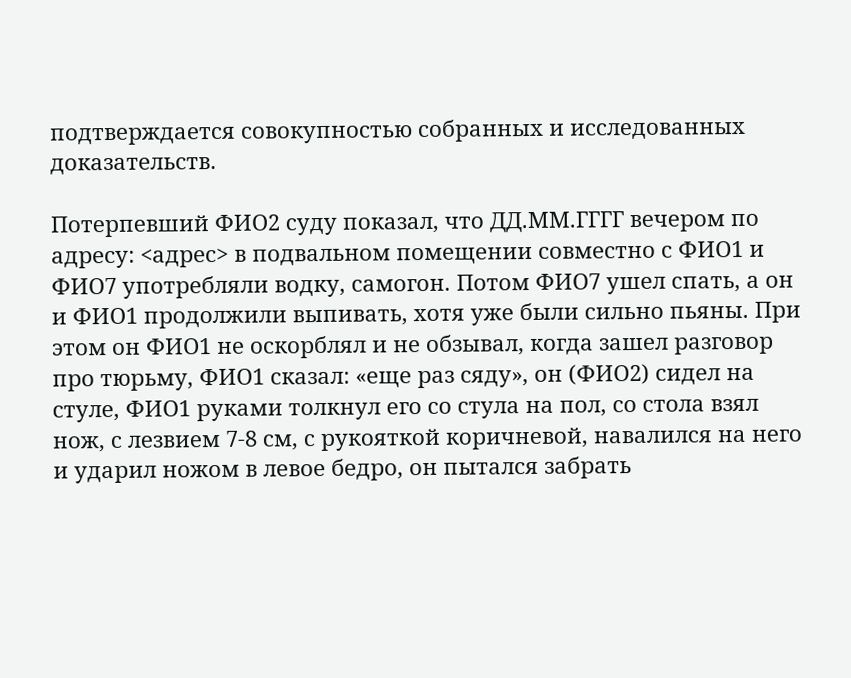подтверждается совокупностью собранных и исследованных доказательств.

Потерпевший ФИО2 суду показал, что ДД.ММ.ГГГГ вечером по адресу: <адрес> в подвальном помещении совместно с ФИО1 и ФИО7 употребляли водку, самогон. Потом ФИО7 ушел спать, а он и ФИО1 продолжили выпивать, хотя уже были сильно пьяны. При этом он ФИО1 не оскорблял и не обзывал, когда зашел разговор про тюрьму, ФИО1 сказал: «еще раз сяду», он (ФИО2) сидел на стуле, ФИО1 руками толкнул его со стула на пол, со стола взял нож, с лезвием 7-8 см, с рукояткой коричневой, навалился на него и ударил ножом в левое бедро, он пытался забрать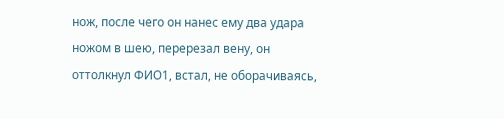нож, после чего он нанес ему два удара ножом в шею, перерезал вену, он оттолкнул ФИО1, встал, не оборачиваясь,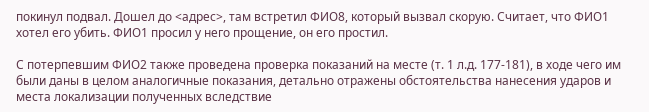покинул подвал. Дошел до <адрес>, там встретил ФИО8, который вызвал скорую. Считает, что ФИО1 хотел его убить. ФИО1 просил у него прощение, он его простил.

С потерпевшим ФИО2 также проведена проверка показаний на месте (т. 1 л.д. 177-181), в ходе чего им были даны в целом аналогичные показания, детально отражены обстоятельства нанесения ударов и места локализации полученных вследствие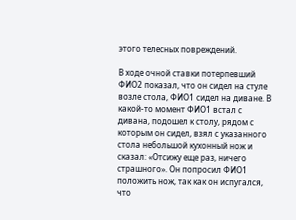этого телесных повреждений.

В ходе очной ставки потерпевший ФИО2 показал, что он сидел на стуле возле стола, ФИО1 сидел на диване. В какой-то момент ФИО1 встал с дивана, подошел к столу, рядом с которым он сидел, взял с указанного стола небольшой кухонный нож и сказал: «Отсижу еще раз, ничего страшного». Он попросил ФИО1 положить нож, так как он испугался, что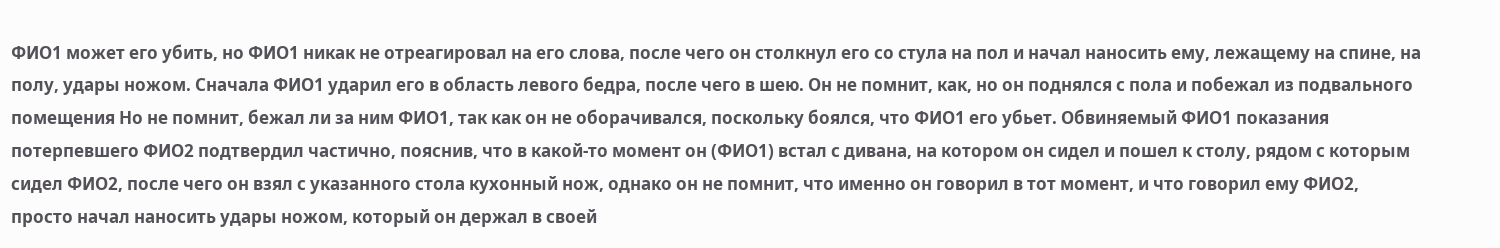ФИО1 может его убить, но ФИО1 никак не отреагировал на его слова, после чего он столкнул его со стула на пол и начал наносить ему, лежащему на спине, на полу, удары ножом. Сначала ФИО1 ударил его в область левого бедра, после чего в шею. Он не помнит, как, но он поднялся с пола и побежал из подвального помещения Но не помнит, бежал ли за ним ФИО1, так как он не оборачивался, поскольку боялся, что ФИО1 его убьет. Обвиняемый ФИО1 показания потерпевшего ФИО2 подтвердил частично, пояснив, что в какой-то момент он (ФИО1) встал с дивана, на котором он сидел и пошел к столу, рядом с которым сидел ФИО2, после чего он взял с указанного стола кухонный нож, однако он не помнит, что именно он говорил в тот момент, и что говорил ему ФИО2, просто начал наносить удары ножом, который он держал в своей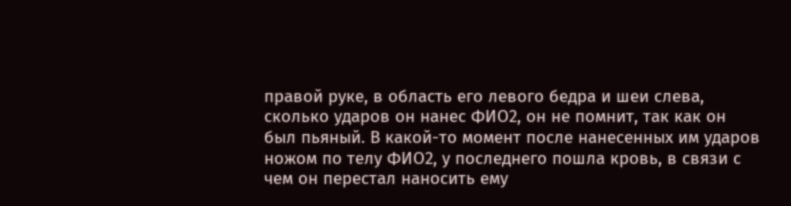правой руке, в область его левого бедра и шеи слева, сколько ударов он нанес ФИО2, он не помнит, так как он был пьяный. В какой-то момент после нанесенных им ударов ножом по телу ФИО2, у последнего пошла кровь, в связи с чем он перестал наносить ему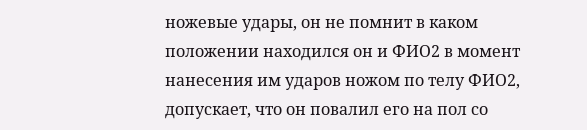ножевые удары, он не помнит в каком положении находился он и ФИО2 в момент нанесения им ударов ножом по телу ФИО2, допускает, что он повалил его на пол со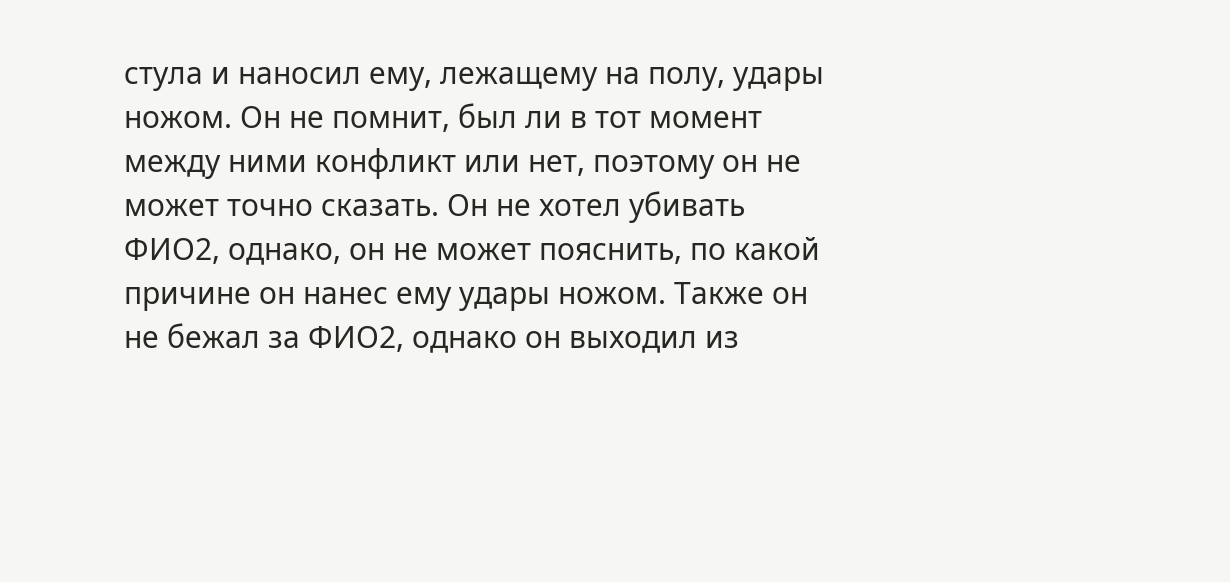стула и наносил ему, лежащему на полу, удары ножом. Он не помнит, был ли в тот момент между ними конфликт или нет, поэтому он не может точно сказать. Он не хотел убивать ФИО2, однако, он не может пояснить, по какой причине он нанес ему удары ножом. Также он не бежал за ФИО2, однако он выходил из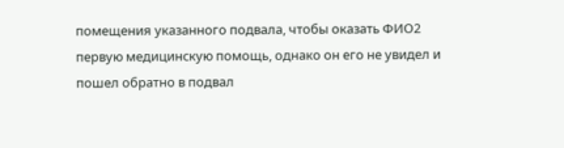помещения указанного подвала, чтобы оказать ФИО2 первую медицинскую помощь, однако он его не увидел и пошел обратно в подвал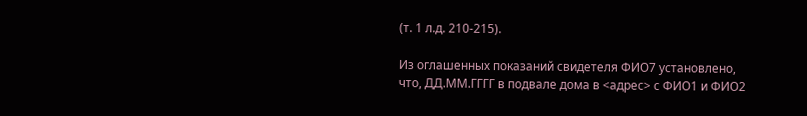(т. 1 л.д. 210-215).

Из оглашенных показаний свидетеля ФИО7 установлено, что, ДД.ММ.ГГГГ в подвале дома в <адрес> с ФИО1 и ФИО2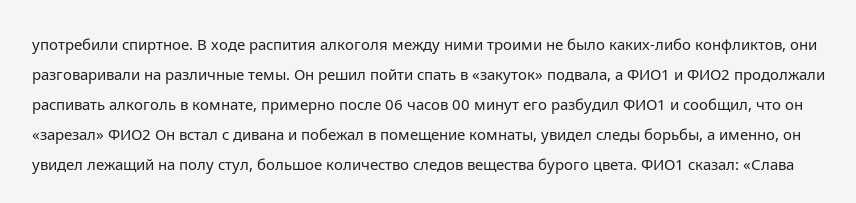употребили спиртное. В ходе распития алкоголя между ними троими не было каких-либо конфликтов, они разговаривали на различные темы. Он решил пойти спать в «закуток» подвала, а ФИО1 и ФИО2 продолжали распивать алкоголь в комнате, примерно после 06 часов 00 минут его разбудил ФИО1 и сообщил, что он «зарезал» ФИО2 Он встал с дивана и побежал в помещение комнаты, увидел следы борьбы, а именно, он увидел лежащий на полу стул, большое количество следов вещества бурого цвета. ФИО1 сказал: «Слава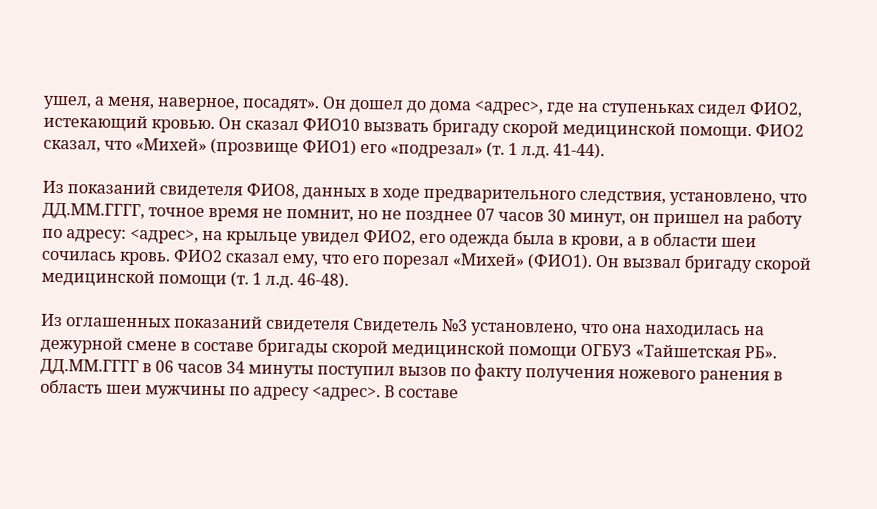ушел, а меня, наверное, посадят». Он дошел до дома <адрес>, где на ступеньках сидел ФИО2, истекающий кровью. Он сказал ФИО10 вызвать бригаду скорой медицинской помощи. ФИО2 сказал, что «Михей» (прозвище ФИО1) его «подрезал» (т. 1 л.д. 41-44).

Из показаний свидетеля ФИО8, данных в ходе предварительного следствия, установлено, что ДД.ММ.ГГГГ, точное время не помнит, но не позднее 07 часов 30 минут, он пришел на работу по адресу: <адрес>, на крыльце увидел ФИО2, его одежда была в крови, а в области шеи сочилась кровь. ФИО2 сказал ему, что его порезал «Михей» (ФИО1). Он вызвал бригаду скорой медицинской помощи (т. 1 л.д. 46-48).

Из оглашенных показаний свидетеля Свидетель №3 установлено, что она находилась на дежурной смене в составе бригады скорой медицинской помощи ОГБУЗ «Тайшетская РБ». ДД.ММ.ГГГГ в 06 часов 34 минуты поступил вызов по факту получения ножевого ранения в область шеи мужчины по адресу <адрес>. В составе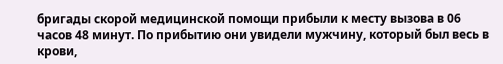бригады скорой медицинской помощи прибыли к месту вызова в 06 часов 48 минут. По прибытию они увидели мужчину, который был весь в крови,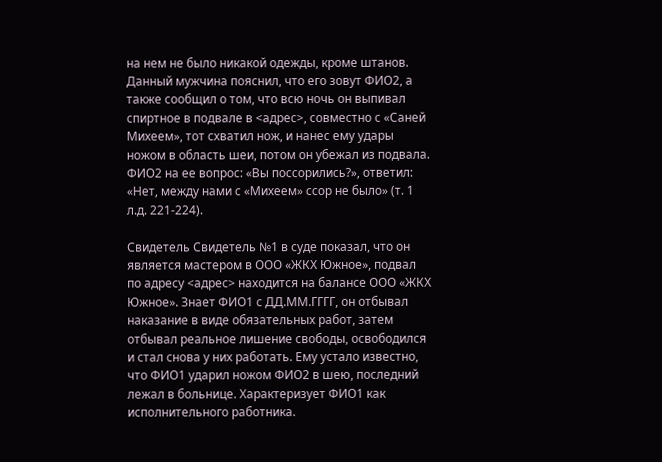на нем не было никакой одежды, кроме штанов. Данный мужчина пояснил, что его зовут ФИО2, а также сообщил о том, что всю ночь он выпивал спиртное в подвале в <адрес>, совместно с «Саней Михеем», тот схватил нож, и нанес ему удары ножом в область шеи, потом он убежал из подвала. ФИО2 на ее вопрос: «Вы поссорились?», ответил: «Нет, между нами с «Михеем» ссор не было» (т. 1 л.д. 221-224).

Свидетель Свидетель №1 в суде показал, что он является мастером в ООО «ЖКХ Южное», подвал по адресу <адрес> находится на балансе ООО «ЖКХ Южное». Знает ФИО1 с ДД.ММ.ГГГГ, он отбывал наказание в виде обязательных работ, затем отбывал реальное лишение свободы, освободился и стал снова у них работать. Ему устало известно, что ФИО1 ударил ножом ФИО2 в шею, последний лежал в больнице. Характеризует ФИО1 как исполнительного работника.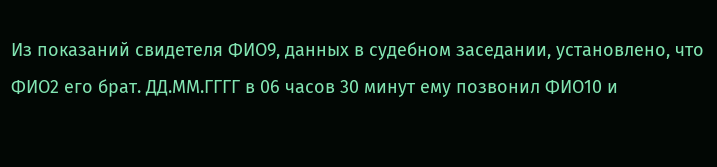Из показаний свидетеля ФИО9, данных в судебном заседании, установлено, что ФИО2 его брат. ДД.ММ.ГГГГ в 06 часов 30 минут ему позвонил ФИО10 и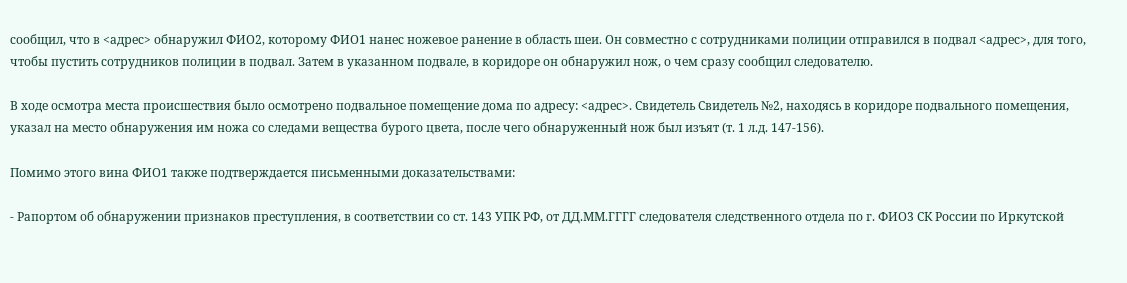сообщил, что в <адрес> обнаружил ФИО2, которому ФИО1 нанес ножевое ранение в область шеи. Он совместно с сотрудниками полиции отправился в подвал <адрес>, для того, чтобы пустить сотрудников полиции в подвал. Затем в указанном подвале, в коридоре он обнаружил нож, о чем сразу сообщил следователю.

В ходе осмотра места происшествия было осмотрено подвальное помещение дома по адресу: <адрес>. Свидетель Свидетель №2, находясь в коридоре подвального помещения, указал на место обнаружения им ножа со следами вещества бурого цвета, после чего обнаруженный нож был изъят (т. 1 л.д. 147-156).

Помимо этого вина ФИО1 также подтверждается письменными доказательствами:

- Рапортом об обнаружении признаков преступления, в соответствии со ст. 143 УПК РФ, от ДД.ММ.ГГГГ следователя следственного отдела по г. ФИО3 СК России по Иркутской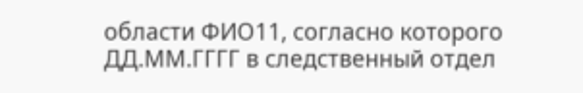области ФИО11, согласно которого ДД.ММ.ГГГГ в следственный отдел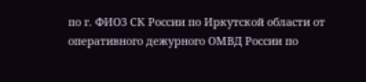по г. ФИО3 СК России по Иркутской области от оперативного дежурного ОМВД России по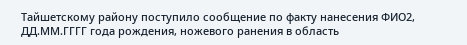Тайшетскому району поступило сообщение по факту нанесения ФИО2, ДД.ММ.ГГГГ года рождения, ножевого ранения в область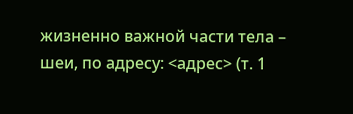жизненно важной части тела – шеи, по адресу: <адрес> (т. 1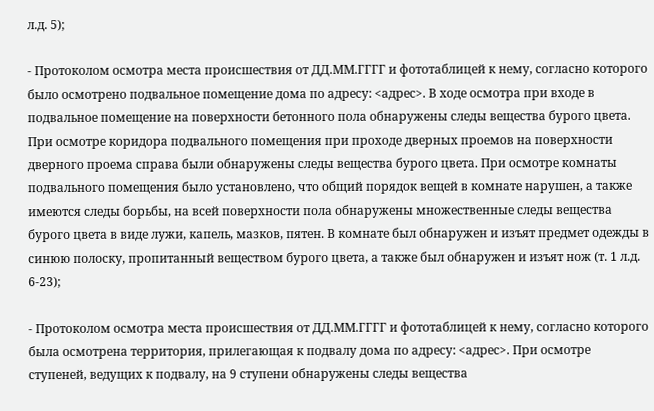л.д. 5);

- Протоколом осмотра места происшествия от ДД.ММ.ГГГГ и фототаблицей к нему, согласно которого было осмотрено подвальное помещение дома по адресу: <адрес>. В ходе осмотра при входе в подвальное помещение на поверхности бетонного пола обнаружены следы вещества бурого цвета. При осмотре коридора подвального помещения при проходе дверных проемов на поверхности дверного проема справа были обнаружены следы вещества бурого цвета. При осмотре комнаты подвального помещения было установлено, что общий порядок вещей в комнате нарушен, а также имеются следы борьбы, на всей поверхности пола обнаружены множественные следы вещества бурого цвета в виде лужи, капель, мазков, пятен. В комнате был обнаружен и изъят предмет одежды в синюю полоску, пропитанный веществом бурого цвета, а также был обнаружен и изъят нож (т. 1 л.д. 6-23);

- Протоколом осмотра места происшествия от ДД.ММ.ГГГГ и фототаблицей к нему, согласно которого была осмотрена территория, прилегающая к подвалу дома по адресу: <адрес>. При осмотре ступеней, ведущих к подвалу, на 9 ступени обнаружены следы вещества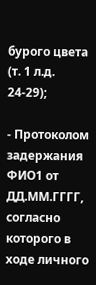бурого цвета (т. 1 л.д. 24-29);

- Протоколом задержания ФИО1 от ДД.ММ.ГГГГ, согласно которого в ходе личного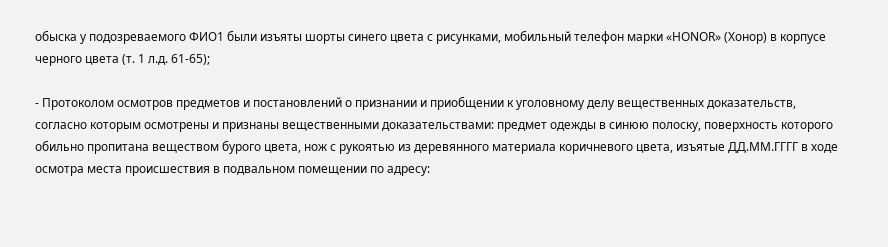обыска у подозреваемого ФИО1 были изъяты шорты синего цвета с рисунками, мобильный телефон марки «HONOR» (Хонор) в корпусе черного цвета (т. 1 л.д. 61-65);

- Протоколом осмотров предметов и постановлений о признании и приобщении к уголовному делу вещественных доказательств, согласно которым осмотрены и признаны вещественными доказательствами: предмет одежды в синюю полоску, поверхность которого обильно пропитана веществом бурого цвета, нож с рукоятью из деревянного материала коричневого цвета, изъятые ДД.ММ.ГГГГ в ходе осмотра места происшествия в подвальном помещении по адресу: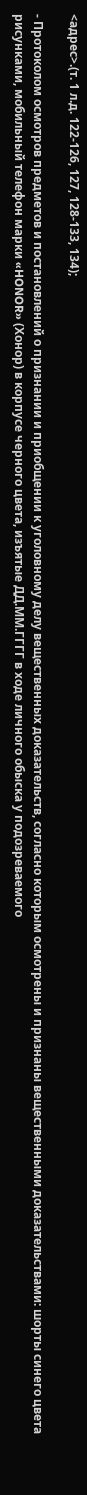<адрес>.(т. 1 л.д. 122-126, 127, 128-133, 134);

- Протоколом осмотров предметов и постановлений о признании и приобщении к уголовному делу вещественных доказательств, согласно которым осмотрены и признаны вещественными доказательствами: шорты синего цвета рисунками, мобильный телефон марки «HONOR» (Хонор) в корпусе черного цвета, изъятые ДД.ММ.ГГГГ в ходе личного обыска у подозреваемого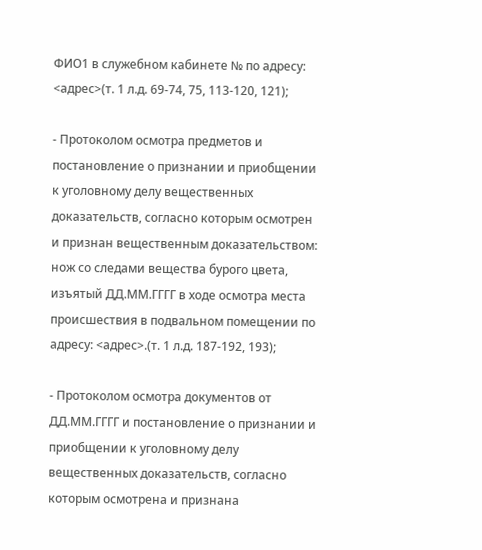ФИО1 в служебном кабинете № по адресу: <адрес>(т. 1 л.д. 69-74, 75, 113-120, 121);

- Протоколом осмотра предметов и постановление о признании и приобщении к уголовному делу вещественных доказательств, согласно которым осмотрен и признан вещественным доказательством: нож со следами вещества бурого цвета, изъятый ДД.ММ.ГГГГ в ходе осмотра места происшествия в подвальном помещении по адресу: <адрес>.(т. 1 л.д. 187-192, 193);

- Протоколом осмотра документов от ДД.ММ.ГГГГ и постановление о признании и приобщении к уголовному делу вещественных доказательств, согласно которым осмотрена и признана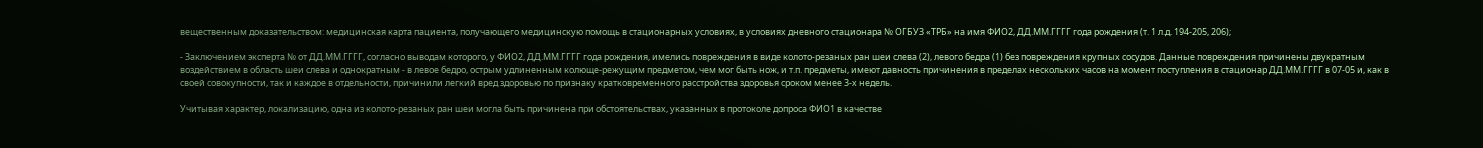вещественным доказательством: медицинская карта пациента, получающего медицинскую помощь в стационарных условиях, в условиях дневного стационара № ОГБУЗ «ТРБ» на имя ФИО2, ДД.ММ.ГГГГ года рождения (т. 1 л.д. 194-205, 206);

- Заключением эксперта № от ДД.ММ.ГГГГ, согласно выводам которого, у ФИО2, ДД.ММ.ГГГГ года рождения, имелись повреждения в виде колото-резаных ран шеи слева (2), левого бедра (1) без повреждения крупных сосудов. Данные повреждения причинены двукратным воздействием в область шеи слева и однократным - в левое бедро, острым удлиненным колюще-режущим предметом, чем мог быть нож, и т.п. предметы, имеют давность причинения в пределах нескольких часов на момент поступления в стационар ДД.ММ.ГГГГ в 07-05 и, как в своей совокупности, так и каждое в отдельности, причинили легкий вред здоровью по признаку кратковременного расстройства здоровья сроком менее 3-х недель.

Учитывая характер, локализацию, одна из колото-резаных ран шеи могла быть причинена при обстоятельствах, указанных в протоколе допроса ФИО1 в качестве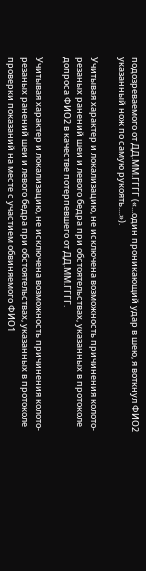подозреваемого от ДД.ММ.ГГГГ («...один проникающий удар в шею, я воткнул ФИО2 указанный нож по самую рукоять....»).

Учитывая характер и локализацию, не исключена возможность причинения колото-резаных ранений шеи и левого бедра при обстоятельствах, указанных в протоколе допроса ФИО2 в качестве потерпевшего от ДД.ММ.ГГГГ.

Учитывая характер и локализацию, не исключена возможность причинения колото-резаных ранений шеи и левого бедра при обстоятельствах, указанных в протоколе проверки показаний на месте с участием обвиняемого ФИО1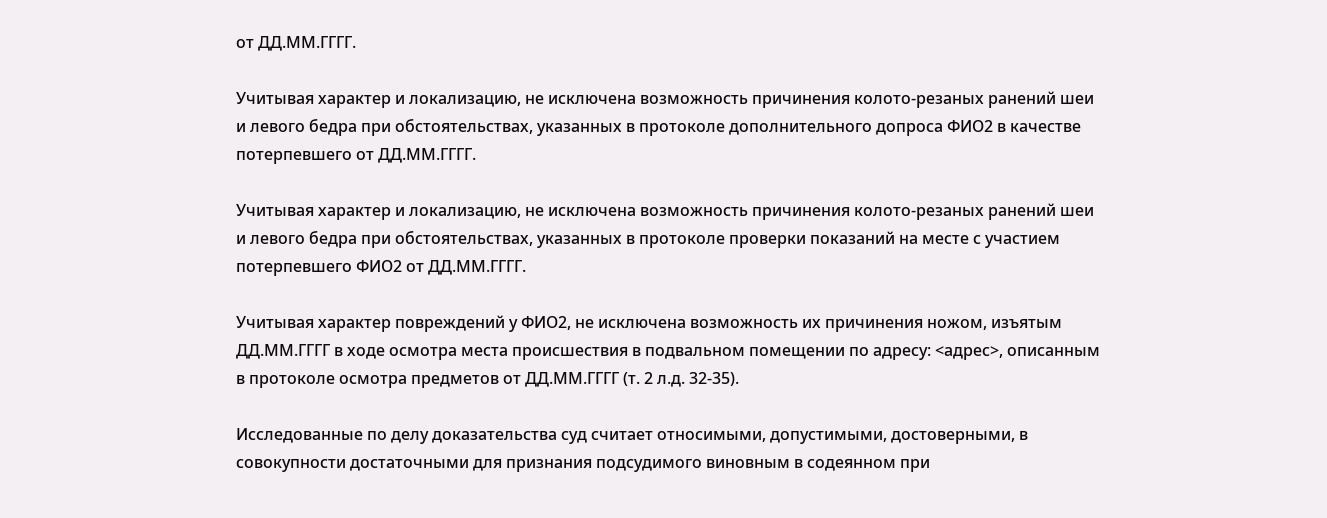от ДД.ММ.ГГГГ.

Учитывая характер и локализацию, не исключена возможность причинения колото-резаных ранений шеи и левого бедра при обстоятельствах, указанных в протоколе дополнительного допроса ФИО2 в качестве потерпевшего от ДД.ММ.ГГГГ.

Учитывая характер и локализацию, не исключена возможность причинения колото-резаных ранений шеи и левого бедра при обстоятельствах, указанных в протоколе проверки показаний на месте с участием потерпевшего ФИО2 от ДД.ММ.ГГГГ.

Учитывая характер повреждений у ФИО2, не исключена возможность их причинения ножом, изъятым ДД.ММ.ГГГГ в ходе осмотра места происшествия в подвальном помещении по адресу: <адрес>, описанным в протоколе осмотра предметов от ДД.ММ.ГГГГ (т. 2 л.д. 32-35).

Исследованные по делу доказательства суд считает относимыми, допустимыми, достоверными, в совокупности достаточными для признания подсудимого виновным в содеянном при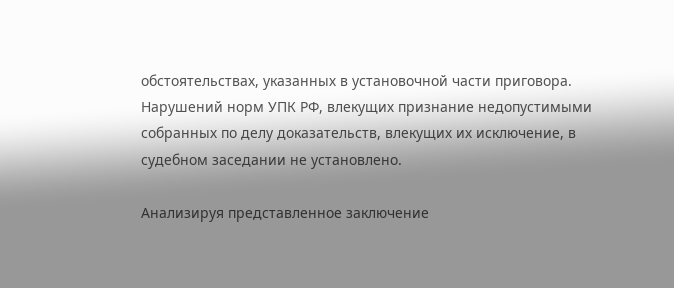обстоятельствах, указанных в установочной части приговора. Нарушений норм УПК РФ, влекущих признание недопустимыми собранных по делу доказательств, влекущих их исключение, в судебном заседании не установлено.

Анализируя представленное заключение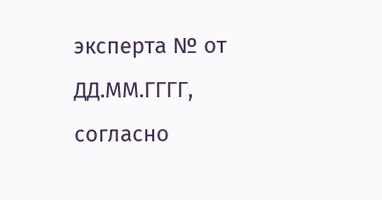эксперта № от ДД.ММ.ГГГГ, согласно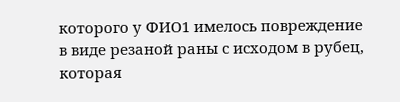которого у ФИО1 имелось повреждение в виде резаной раны с исходом в рубец, которая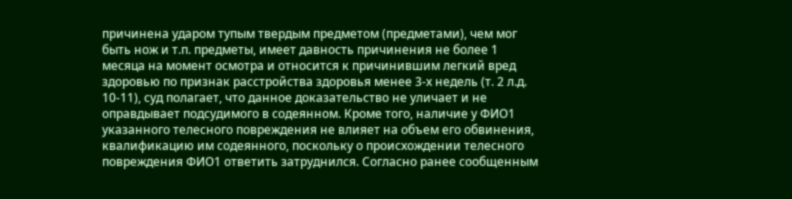причинена ударом тупым твердым предметом (предметами), чем мог быть нож и т.п. предметы, имеет давность причинения не более 1 месяца на момент осмотра и относится к причинившим легкий вред здоровью по признак расстройства здоровья менее 3-х недель (т. 2 л.д. 10-11), суд полагает, что данное доказательство не уличает и не оправдывает подсудимого в содеянном. Кроме того, наличие у ФИО1 указанного телесного повреждения не влияет на объем его обвинения, квалификацию им содеянного, поскольку о происхождении телесного повреждения ФИО1 ответить затруднился. Согласно ранее сообщенным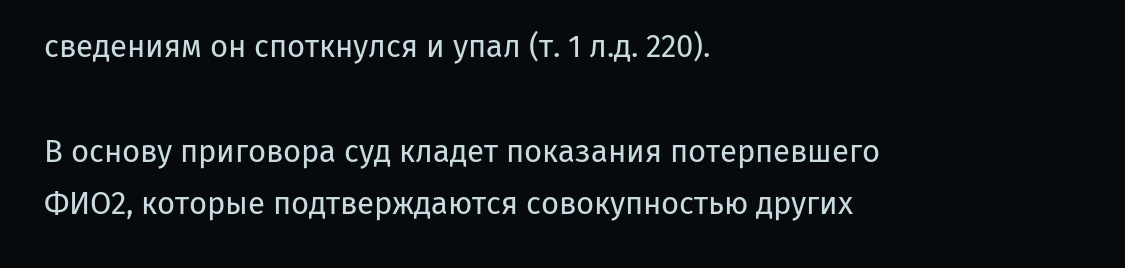сведениям он споткнулся и упал (т. 1 л.д. 220).

В основу приговора суд кладет показания потерпевшего ФИО2, которые подтверждаются совокупностью других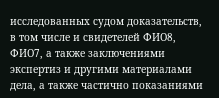исследованных судом доказательств, в том числе и свидетелей ФИО8, ФИО7, а также заключениями экспертиз и другими материалами дела, а также частично показаниями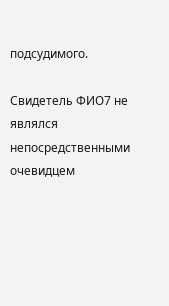подсудимого.

Свидетель ФИО7 не являлся непосредственными очевидцем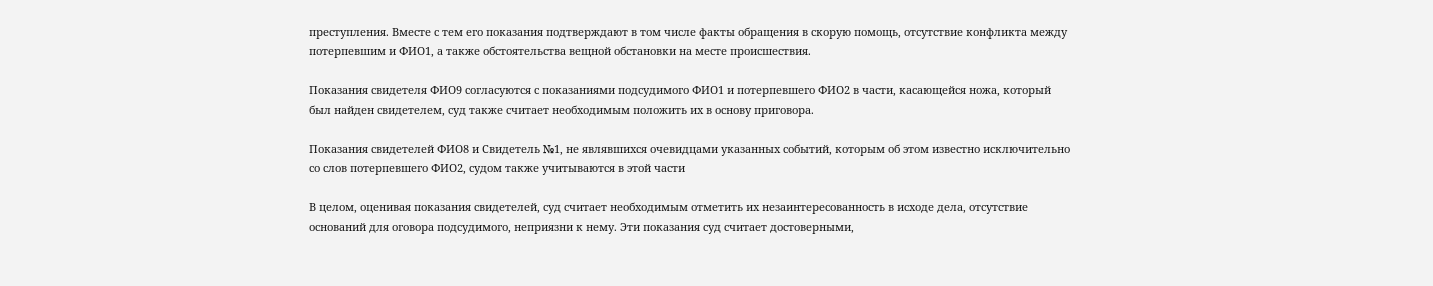преступления. Вместе с тем его показания подтверждают в том числе факты обращения в скорую помощь, отсутствие конфликта между потерпевшим и ФИО1, а также обстоятельства вещной обстановки на месте происшествия.

Показания свидетеля ФИО9 согласуются с показаниями подсудимого ФИО1 и потерпевшего ФИО2 в части, касающейся ножа, который был найден свидетелем, суд также считает необходимым положить их в основу приговора.

Показания свидетелей ФИО8 и Свидетель №1, не являвшихся очевидцами указанных событий, которым об этом известно исключительно со слов потерпевшего ФИО2, судом также учитываются в этой части

В целом, оценивая показания свидетелей, суд считает необходимым отметить их незаинтересованность в исходе дела, отсутствие оснований для оговора подсудимого, неприязни к нему. Эти показания суд считает достоверными,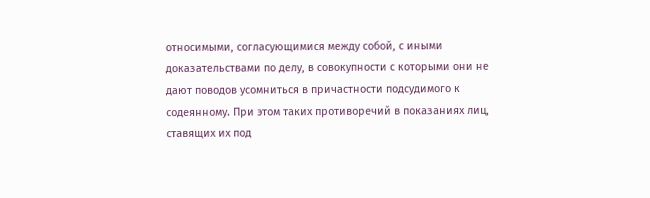относимыми, согласующимися между собой, с иными доказательствами по делу, в совокупности с которыми они не дают поводов усомниться в причастности подсудимого к содеянному. При этом таких противоречий в показаниях лиц, ставящих их под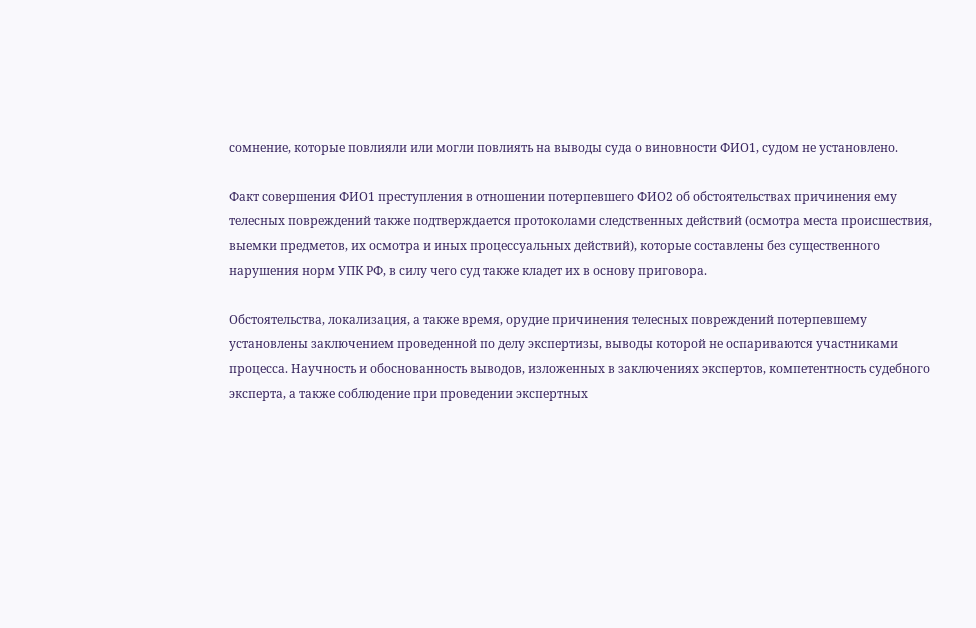сомнение, которые повлияли или могли повлиять на выводы суда о виновности ФИО1, судом не установлено.

Факт совершения ФИО1 преступления в отношении потерпевшего ФИО2 об обстоятельствах причинения ему телесных повреждений также подтверждается протоколами следственных действий (осмотра места происшествия, выемки предметов, их осмотра и иных процессуальных действий), которые составлены без существенного нарушения норм УПК РФ, в силу чего суд также кладет их в основу приговора.

Обстоятельства, локализация, а также время, орудие причинения телесных повреждений потерпевшему установлены заключением проведенной по делу экспертизы, выводы которой не оспариваются участниками процесса. Научность и обоснованность выводов, изложенных в заключениях экспертов, компетентность судебного эксперта, а также соблюдение при проведении экспертных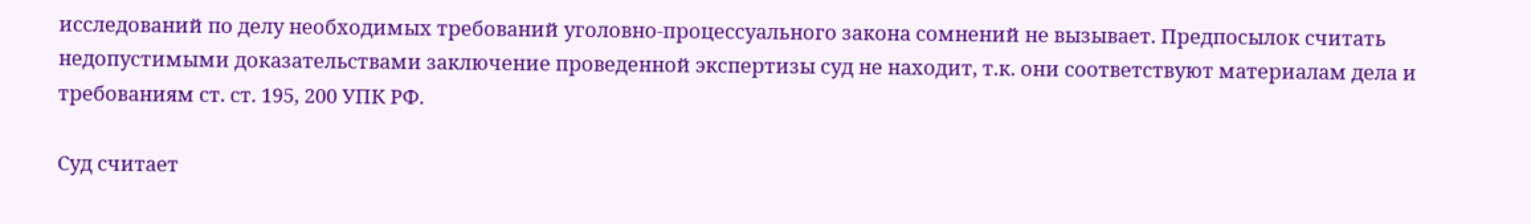исследований по делу необходимых требований уголовно-процессуального закона сомнений не вызывает. Предпосылок считать недопустимыми доказательствами заключение проведенной экспертизы суд не находит, т.к. они соответствуют материалам дела и требованиям ст. ст. 195, 200 УПК РФ.

Суд считает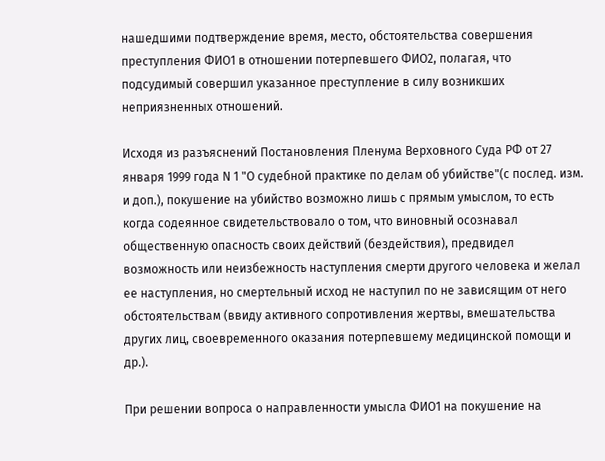нашедшими подтверждение время, место, обстоятельства совершения преступления ФИО1 в отношении потерпевшего ФИО2, полагая, что подсудимый совершил указанное преступление в силу возникших неприязненных отношений.

Исходя из разъяснений Постановления Пленума Верховного Суда РФ от 27 января 1999 года N 1 "О судебной практике по делам об убийстве"(с послед. изм. и доп.), покушение на убийство возможно лишь с прямым умыслом, то есть когда содеянное свидетельствовало о том, что виновный осознавал общественную опасность своих действий (бездействия), предвидел возможность или неизбежность наступления смерти другого человека и желал ее наступления, но смертельный исход не наступил по не зависящим от него обстоятельствам (ввиду активного сопротивления жертвы, вмешательства других лиц, своевременного оказания потерпевшему медицинской помощи и др.).

При решении вопроса о направленности умысла ФИО1 на покушение на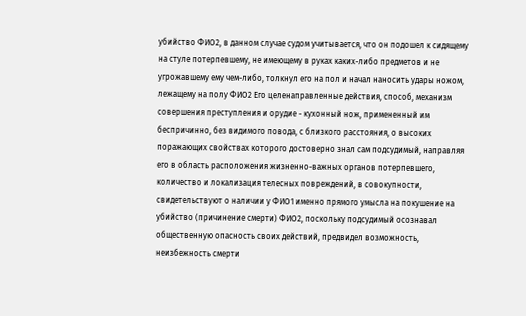убийство ФИО2, в данном случае судом учитывается, что он подошел к сидящему на стуле потерпевшему, не имеющему в руках каких-либо предметов и не угрожавшему ему чем-либо, толкнул его на пол и начал наносить удары ножом, лежащему на полу ФИО2 Его целенаправленные действия, способ, механизм совершения преступления и орудие - кухонный нож, примененный им беспричинно, без видимого повода, с близкого расстояния, о высоких поражающих свойствах которого достоверно знал сам подсудимый, направляя его в область расположения жизненно-важных органов потерпевшего, количество и локализация телесных повреждений, в совокупности, свидетельствуют о наличии у ФИО1 именно прямого умысла на покушение на убийство (причинение смерти) ФИО2, поскольку подсудимый осознавал общественную опасность своих действий, предвидел возможность, неизбежность смерти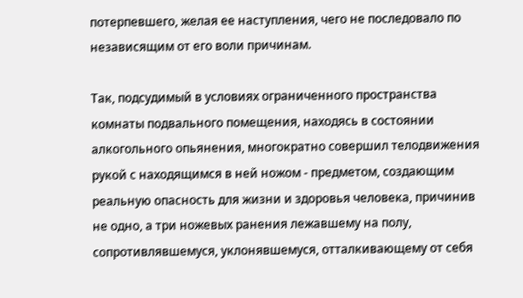потерпевшего, желая ее наступления, чего не последовало по независящим от его воли причинам.

Так, подсудимый в условиях ограниченного пространства комнаты подвального помещения, находясь в состоянии алкогольного опьянения, многократно совершил телодвижения рукой с находящимся в ней ножом - предметом, создающим реальную опасность для жизни и здоровья человека, причинив не одно, а три ножевых ранения лежавшему на полу, сопротивлявшемуся, уклонявшемуся, отталкивающему от себя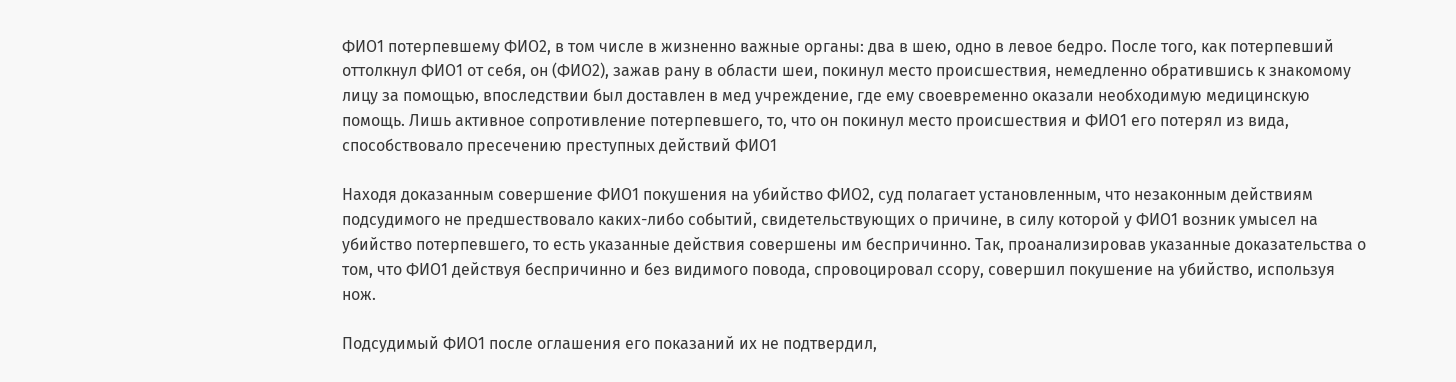ФИО1 потерпевшему ФИО2, в том числе в жизненно важные органы: два в шею, одно в левое бедро. После того, как потерпевший оттолкнул ФИО1 от себя, он (ФИО2), зажав рану в области шеи, покинул место происшествия, немедленно обратившись к знакомому лицу за помощью, впоследствии был доставлен в мед учреждение, где ему своевременно оказали необходимую медицинскую помощь. Лишь активное сопротивление потерпевшего, то, что он покинул место происшествия и ФИО1 его потерял из вида, способствовало пресечению преступных действий ФИО1

Находя доказанным совершение ФИО1 покушения на убийство ФИО2, суд полагает установленным, что незаконным действиям подсудимого не предшествовало каких-либо событий, свидетельствующих о причине, в силу которой у ФИО1 возник умысел на убийство потерпевшего, то есть указанные действия совершены им беспричинно. Так, проанализировав указанные доказательства о том, что ФИО1 действуя беспричинно и без видимого повода, спровоцировал ссору, совершил покушение на убийство, используя нож.

Подсудимый ФИО1 после оглашения его показаний их не подтвердил,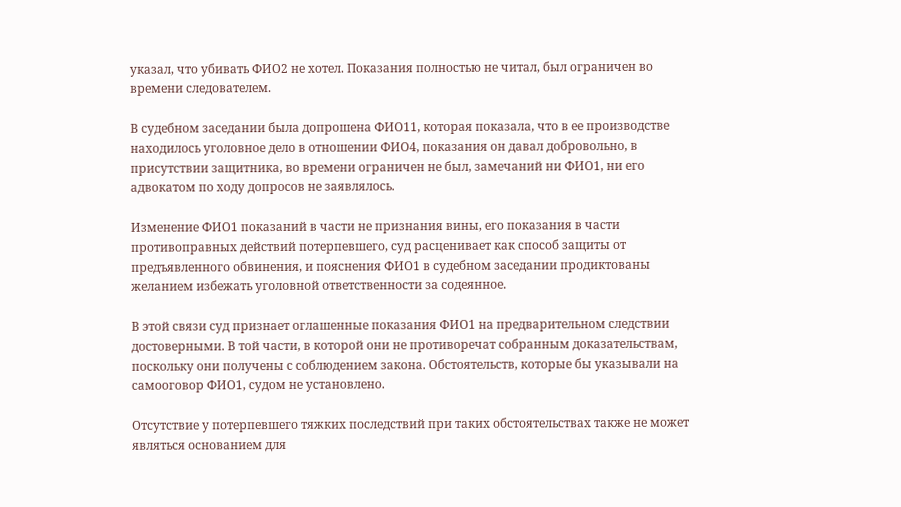указал, что убивать ФИО2 не хотел. Показания полностью не читал, был ограничен во времени следователем.

В судебном заседании была допрошена ФИО11, которая показала, что в ее производстве находилось уголовное дело в отношении ФИО4, показания он давал добровольно, в присутствии защитника, во времени ограничен не был, замечаний ни ФИО1, ни его адвокатом по ходу допросов не заявлялось.

Изменение ФИО1 показаний в части не признания вины, его показания в части противоправных действий потерпевшего, суд расценивает как способ защиты от предъявленного обвинения, и пояснения ФИО1 в судебном заседании продиктованы желанием избежать уголовной ответственности за содеянное.

В этой связи суд признает оглашенные показания ФИО1 на предварительном следствии достоверными. В той части, в которой они не противоречат собранным доказательствам, поскольку они получены с соблюдением закона. Обстоятельств, которые бы указывали на самооговор ФИО1, судом не установлено.

Отсутствие у потерпевшего тяжких последствий при таких обстоятельствах также не может являться основанием для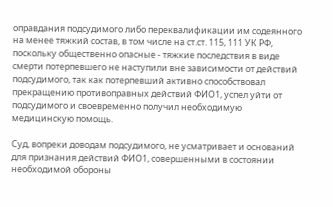оправдания подсудимого либо переквалификации им содеянного на менее тяжкий состав, в том числе на ст.ст. 115, 111 УК РФ, поскольку общественно опасные - тяжкие последствия в виде смерти потерпевшего не наступили вне зависимости от действий подсудимого, так как потерпевший активно способствовал прекращению противоправных действий ФИО1, успел уйти от подсудимого и своевременно получил необходимую медицинскую помощь.

Суд, вопреки доводам подсудимого, не усматривает и оснований для признания действий ФИО1, совершенными в состоянии необходимой обороны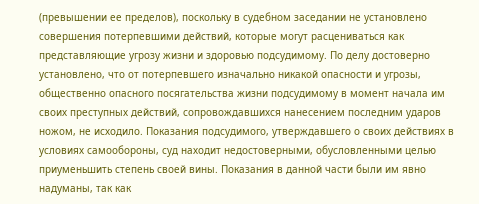(превышении ее пределов), поскольку в судебном заседании не установлено совершения потерпевшими действий, которые могут расцениваться как представляющие угрозу жизни и здоровью подсудимому. По делу достоверно установлено, что от потерпевшего изначально никакой опасности и угрозы, общественно опасного посягательства жизни подсудимому в момент начала им своих преступных действий, сопровождавшихся нанесением последним ударов ножом, не исходило. Показания подсудимого, утверждавшего о своих действиях в условиях самообороны, суд находит недостоверными, обусловленными целью приуменьшить степень своей вины. Показания в данной части были им явно надуманы, так как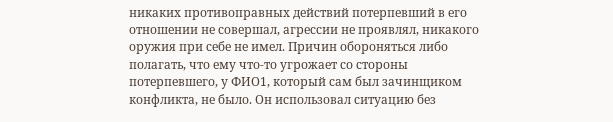никаких противоправных действий потерпевший в его отношении не совершал, агрессии не проявлял, никакого оружия при себе не имел. Причин обороняться либо полагать, что ему что-то угрожает со стороны потерпевшего, у ФИО1, который сам был зачинщиком конфликта, не было. Он использовал ситуацию без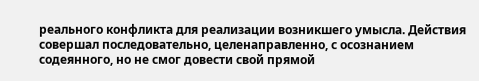реального конфликта для реализации возникшего умысла. Действия совершал последовательно, целенаправленно, с осознанием содеянного, но не смог довести свой прямой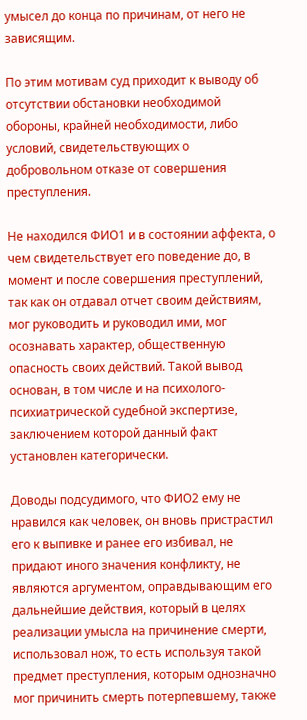умысел до конца по причинам, от него не зависящим.

По этим мотивам суд приходит к выводу об отсутствии обстановки необходимой обороны, крайней необходимости, либо условий, свидетельствующих о добровольном отказе от совершения преступления.

Не находился ФИО1 и в состоянии аффекта, о чем свидетельствует его поведение до, в момент и после совершения преступлений, так как он отдавал отчет своим действиям, мог руководить и руководил ими, мог осознавать характер, общественную опасность своих действий. Такой вывод основан, в том числе и на психолого-психиатрической судебной экспертизе, заключением которой данный факт установлен категорически.

Доводы подсудимого, что ФИО2 ему не нравился как человек, он вновь пристрастил его к выпивке и ранее его избивал, не придают иного значения конфликту, не являются аргументом, оправдывающим его дальнейшие действия, который в целях реализации умысла на причинение смерти, использовал нож, то есть используя такой предмет преступления, которым однозначно мог причинить смерть потерпевшему, также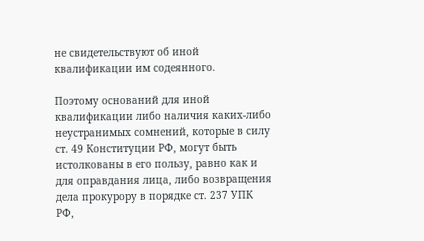не свидетельствуют об иной квалификации им содеянного.

Поэтому оснований для иной квалификации либо наличия каких-либо неустранимых сомнений, которые в силу ст. 49 Конституции РФ, могут быть истолкованы в его пользу, равно как и для оправдания лица, либо возвращения дела прокурору в порядке ст. 237 УПК РФ,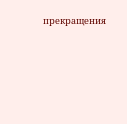прекращения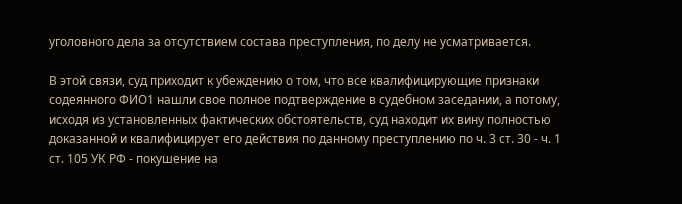уголовного дела за отсутствием состава преступления, по делу не усматривается.

В этой связи, суд приходит к убеждению о том, что все квалифицирующие признаки содеянного ФИО1 нашли свое полное подтверждение в судебном заседании, а потому, исходя из установленных фактических обстоятельств, суд находит их вину полностью доказанной и квалифицирует его действия по данному преступлению по ч. 3 ст. 30 - ч. 1 ст. 105 УК РФ - покушение на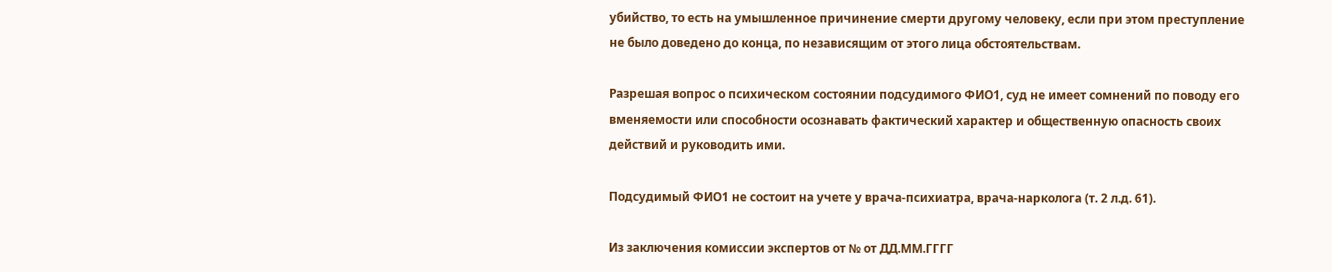убийство, то есть на умышленное причинение смерти другому человеку, если при этом преступление не было доведено до конца, по независящим от этого лица обстоятельствам.

Разрешая вопрос о психическом состоянии подсудимого ФИО1, суд не имеет сомнений по поводу его вменяемости или способности осознавать фактический характер и общественную опасность своих действий и руководить ими.

Подсудимый ФИО1 не состоит на учете у врача-психиатра, врача-нарколога (т. 2 л.д. 61).

Из заключения комиссии экспертов от № от ДД.ММ.ГГГГ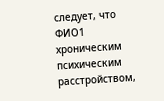следует, что ФИО1 хроническим психическим расстройством,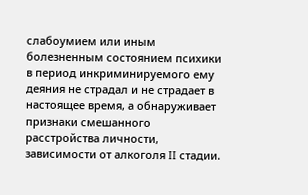слабоумием или иным болезненным состоянием психики в период инкриминируемого ему деяния не страдал и не страдает в настоящее время, а обнаруживает признаки смешанного расстройства личности, зависимости от алкоголя II стадии.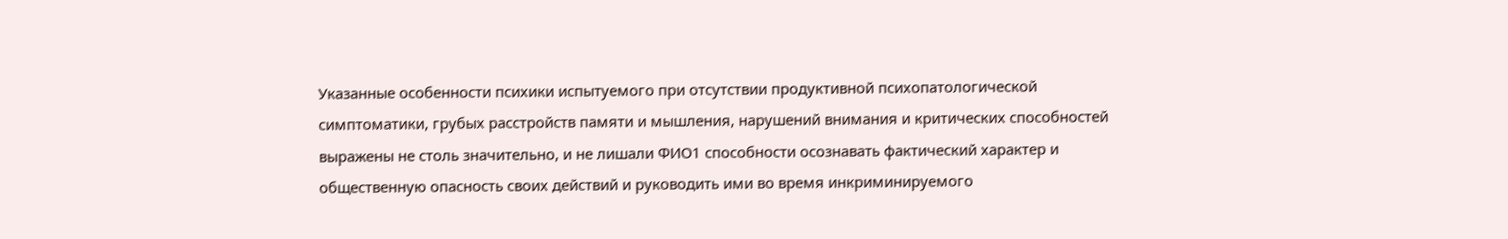Указанные особенности психики испытуемого при отсутствии продуктивной психопатологической симптоматики, грубых расстройств памяти и мышления, нарушений внимания и критических способностей выражены не столь значительно, и не лишали ФИО1 способности осознавать фактический характер и общественную опасность своих действий и руководить ими во время инкриминируемого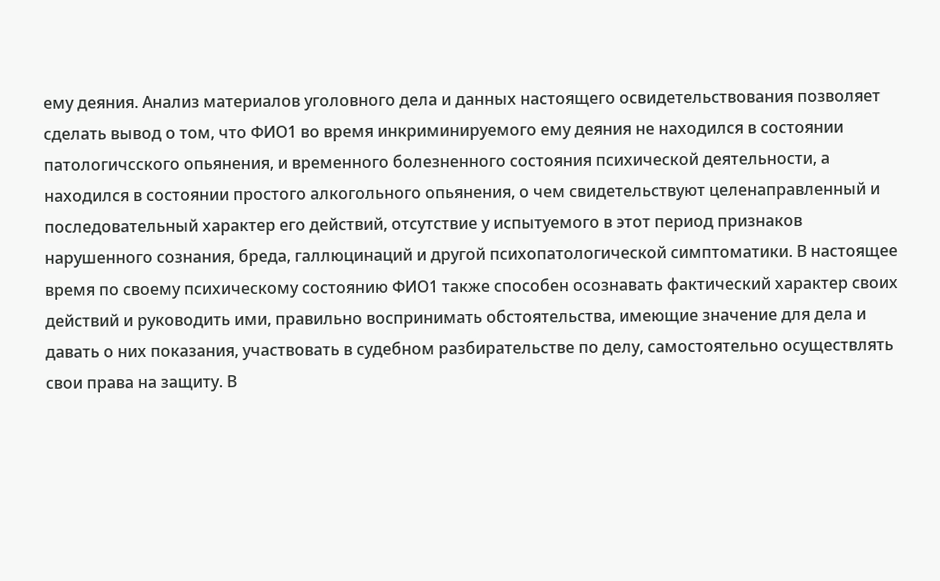ему деяния. Анализ материалов уголовного дела и данных настоящего освидетельствования позволяет сделать вывод о том, что ФИО1 во время инкриминируемого ему деяния не находился в состоянии патологичсского опьянения, и временного болезненного состояния психической деятельности, а находился в состоянии простого алкогольного опьянения, о чем свидетельствуют целенаправленный и последовательный характер его действий, отсутствие у испытуемого в этот период признаков нарушенного сознания, бреда, галлюцинаций и другой психопатологической симптоматики. В настоящее время по своему психическому состоянию ФИО1 также способен осознавать фактический характер своих действий и руководить ими, правильно воспринимать обстоятельства, имеющие значение для дела и давать о них показания, участвовать в судебном разбирательстве по делу, самостоятельно осуществлять свои права на защиту. В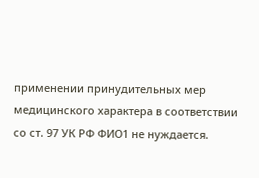применении принудительных мер медицинского характера в соответствии со ст. 97 УК РФ ФИО1 не нуждается.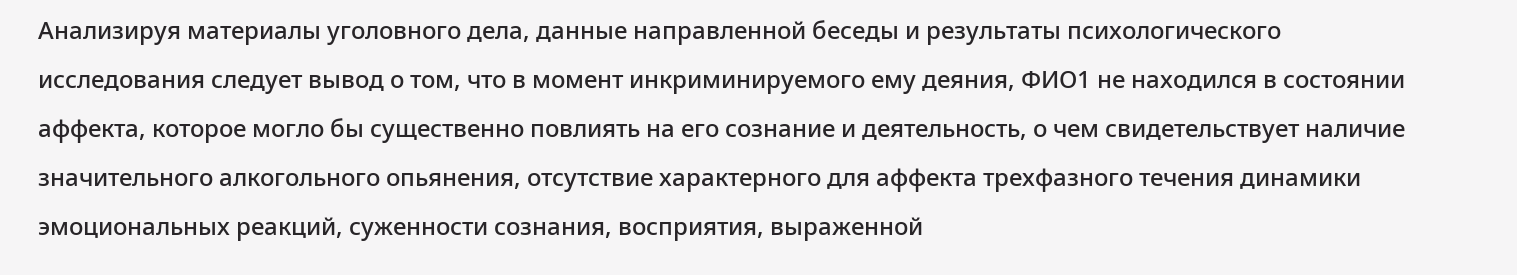Анализируя материалы уголовного дела, данные направленной беседы и результаты психологического исследования следует вывод о том, что в момент инкриминируемого ему деяния, ФИО1 не находился в состоянии аффекта, которое могло бы существенно повлиять на его сознание и деятельность, о чем свидетельствует наличие значительного алкогольного опьянения, отсутствие характерного для аффекта трехфазного течения динамики эмоциональных реакций, суженности сознания, восприятия, выраженной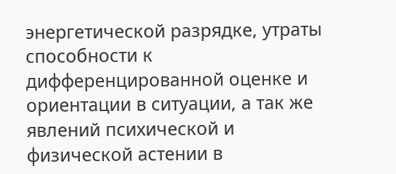энергетической разрядке, утраты способности к дифференцированной оценке и ориентации в ситуации, а так же явлений психической и физической астении в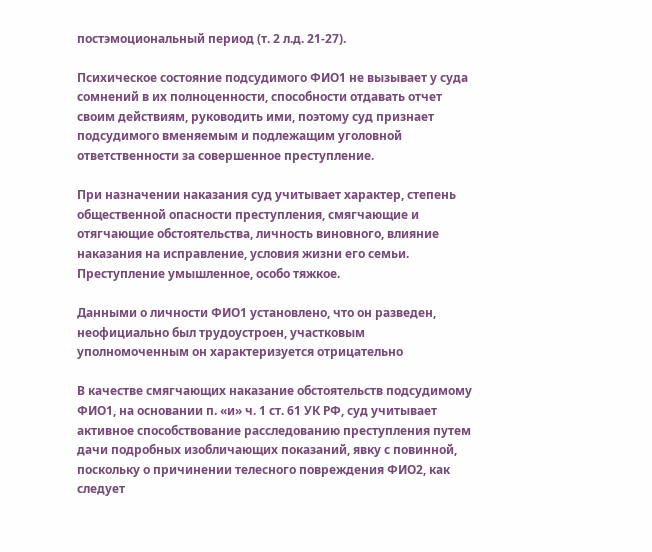постэмоциональный период (т. 2 л.д. 21-27).

Психическое состояние подсудимого ФИО1 не вызывает у суда сомнений в их полноценности, способности отдавать отчет своим действиям, руководить ими, поэтому суд признает подсудимого вменяемым и подлежащим уголовной ответственности за совершенное преступление.

При назначении наказания суд учитывает характер, степень общественной опасности преступления, смягчающие и отягчающие обстоятельства, личность виновного, влияние наказания на исправление, условия жизни его семьи. Преступление умышленное, особо тяжкое.

Данными о личности ФИО1 установлено, что он разведен, неофициально был трудоустроен, участковым уполномоченным он характеризуется отрицательно

В качестве смягчающих наказание обстоятельств подсудимому ФИО1, на основании п. «и» ч. 1 ст. 61 УК РФ, суд учитывает активное способствование расследованию преступления путем дачи подробных изобличающих показаний, явку с повинной, поскольку о причинении телесного повреждения ФИО2, как следует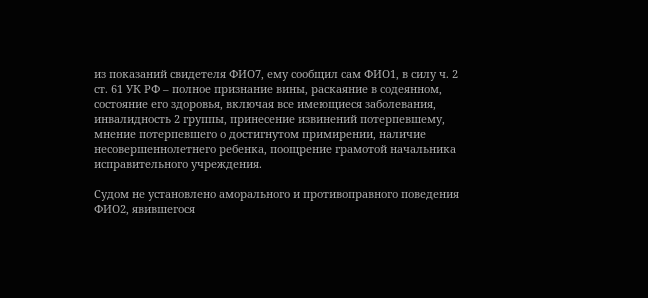из показаний свидетеля ФИО7, ему сообщил сам ФИО1, в силу ч. 2 ст. 61 УК РФ – полное признание вины, раскаяние в содеянном, состояние его здоровья, включая все имеющиеся заболевания, инвалидность 2 группы, принесение извинений потерпевшему, мнение потерпевшего о достигнутом примирении, наличие несовершеннолетнего ребенка, поощрение грамотой начальника исправительного учреждения.

Судом не установлено аморального и противоправного поведения ФИО2, явившегося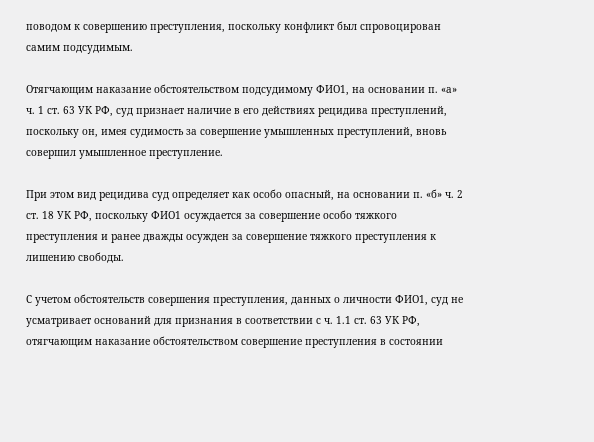поводом к совершению преступления, поскольку конфликт был спровоцирован самим подсудимым.

Отягчающим наказание обстоятельством подсудимому ФИО1, на основании п. «а» ч. 1 ст. 63 УК РФ, суд признает наличие в его действиях рецидива преступлений, поскольку он, имея судимость за совершение умышленных преступлений, вновь совершил умышленное преступление.

При этом вид рецидива суд определяет как особо опасный, на основании п. «б» ч. 2 ст. 18 УК РФ, поскольку ФИО1 осуждается за совершение особо тяжкого преступления и ранее дважды осужден за совершение тяжкого преступления к лишению свободы.

С учетом обстоятельств совершения преступления, данных о личности ФИО1, суд не усматривает оснований для признания в соответствии с ч. 1.1 ст. 63 УК РФ, отягчающим наказание обстоятельством совершение преступления в состоянии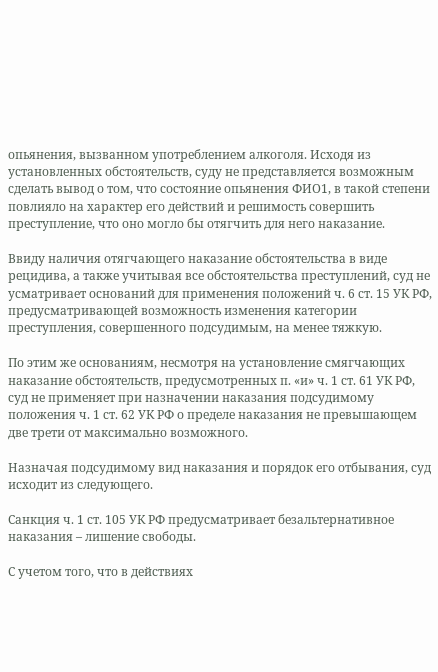опьянения, вызванном употреблением алкоголя. Исходя из установленных обстоятельств, суду не представляется возможным сделать вывод о том, что состояние опьянения ФИО1, в такой степени повлияло на характер его действий и решимость совершить преступление, что оно могло бы отягчить для него наказание.

Ввиду наличия отягчающего наказание обстоятельства в виде рецидива, а также учитывая все обстоятельства преступлений, суд не усматривает оснований для применения положений ч. 6 ст. 15 УК РФ, предусматривающей возможность изменения категории преступления, совершенного подсудимым, на менее тяжкую.

По этим же основаниям, несмотря на установление смягчающих наказание обстоятельств, предусмотренных п. «и» ч. 1 ст. 61 УК РФ, суд не применяет при назначении наказания подсудимому положения ч. 1 ст. 62 УК РФ о пределе наказания не превышающем две трети от максимально возможного.

Назначая подсудимому вид наказания и порядок его отбывания, суд исходит из следующего.

Санкция ч. 1 ст. 105 УК РФ предусматривает безальтернативное наказания – лишение свободы.

С учетом того, что в действиях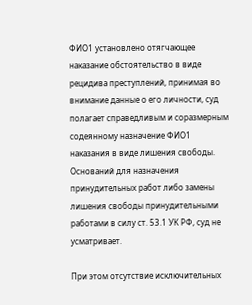ФИО1 установлено отягчающее наказание обстоятельство в виде рецидива преступлений, принимая во внимание данные о его личности, суд полагает справедливым и соразмерным содеянному назначение ФИО1 наказания в виде лишения свободы. Оснований для назначения принудительных работ либо замены лишения свободы принудительными работами в силу ст. 53.1 УК РФ, суд не усматривает.

При этом отсутствие исключительных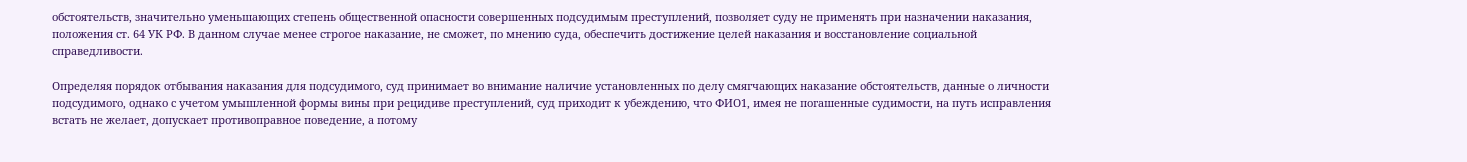обстоятельств, значительно уменьшающих степень общественной опасности совершенных подсудимым преступлений, позволяет суду не применять при назначении наказания, положения ст. 64 УК РФ. В данном случае менее строгое наказание, не сможет, по мнению суда, обеспечить достижение целей наказания и восстановление социальной справедливости.

Определяя порядок отбывания наказания для подсудимого, суд принимает во внимание наличие установленных по делу смягчающих наказание обстоятельств, данные о личности подсудимого, однако с учетом умышленной формы вины при рецидиве преступлений, суд приходит к убеждению, что ФИО1, имея не погашенные судимости, на путь исправления встать не желает, допускает противоправное поведение, а потому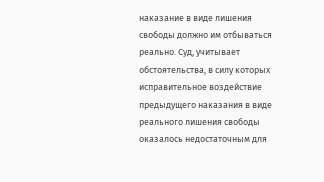наказание в виде лишения свободы должно им отбываться реально. Суд, учитывает обстоятельства, в силу которых исправительное воздействие предыдущего наказания в виде реального лишения свободы оказалось недостаточным для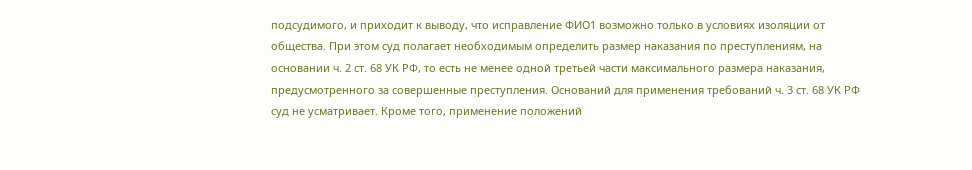подсудимого, и приходит к выводу, что исправление ФИО1 возможно только в условиях изоляции от общества. При этом суд полагает необходимым определить размер наказания по преступлениям, на основании ч. 2 ст. 68 УК РФ, то есть не менее одной третьей части максимального размера наказания, предусмотренного за совершенные преступления. Оснований для применения требований ч. 3 ст. 68 УК РФ суд не усматривает. Кроме того, применение положений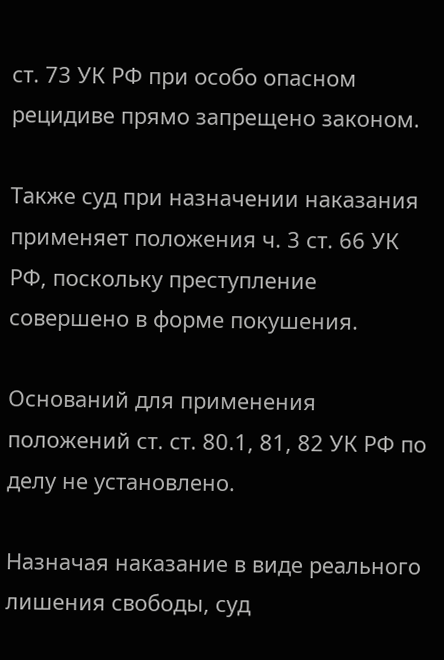ст. 73 УК РФ при особо опасном рецидиве прямо запрещено законом.

Также суд при назначении наказания применяет положения ч. 3 ст. 66 УК РФ, поскольку преступление совершено в форме покушения.

Оснований для применения положений ст. ст. 80.1, 81, 82 УК РФ по делу не установлено.

Назначая наказание в виде реального лишения свободы, суд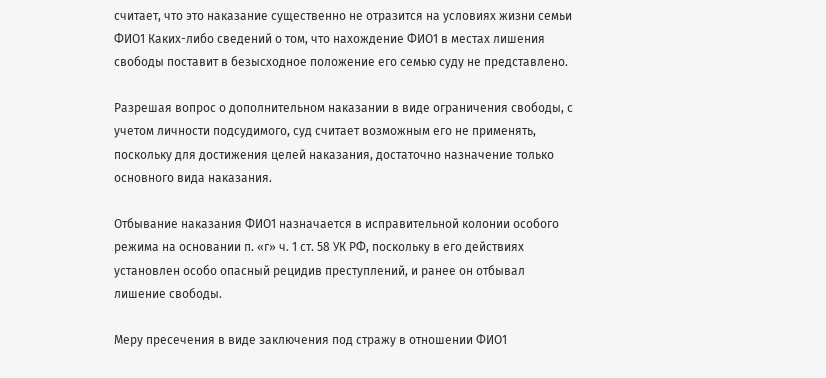считает, что это наказание существенно не отразится на условиях жизни семьи ФИО1 Каких-либо сведений о том, что нахождение ФИО1 в местах лишения свободы поставит в безысходное положение его семью суду не представлено.

Разрешая вопрос о дополнительном наказании в виде ограничения свободы, с учетом личности подсудимого, суд считает возможным его не применять, поскольку для достижения целей наказания, достаточно назначение только основного вида наказания.

Отбывание наказания ФИО1 назначается в исправительной колонии особого режима на основании п. «г» ч. 1 ст. 58 УК РФ, поскольку в его действиях установлен особо опасный рецидив преступлений, и ранее он отбывал лишение свободы.

Меру пресечения в виде заключения под стражу в отношении ФИО1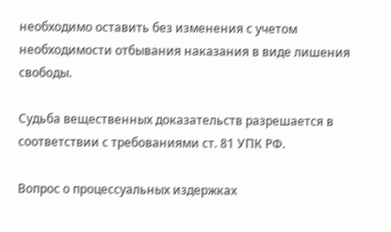необходимо оставить без изменения с учетом необходимости отбывания наказания в виде лишения свободы.

Судьба вещественных доказательств разрешается в соответствии с требованиями ст. 81 УПК РФ.

Вопрос о процессуальных издержках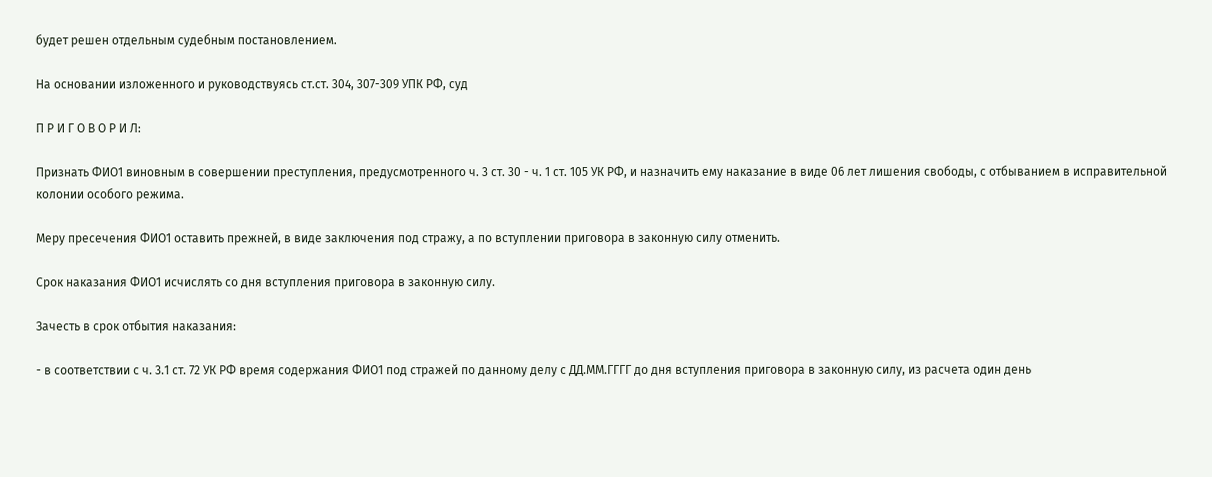будет решен отдельным судебным постановлением.

На основании изложенного и руководствуясь ст.ст. 304, 307-309 УПК РФ, суд

П Р И Г О В О Р И Л:

Признать ФИО1 виновным в совершении преступления, предусмотренного ч. 3 ст. 30 - ч. 1 ст. 105 УК РФ, и назначить ему наказание в виде 06 лет лишения свободы, с отбыванием в исправительной колонии особого режима.

Меру пресечения ФИО1 оставить прежней, в виде заключения под стражу, а по вступлении приговора в законную силу отменить.

Срок наказания ФИО1 исчислять со дня вступления приговора в законную силу.

Зачесть в срок отбытия наказания:

- в соответствии с ч. 3.1 ст. 72 УК РФ время содержания ФИО1 под стражей по данному делу с ДД.ММ.ГГГГ до дня вступления приговора в законную силу, из расчета один день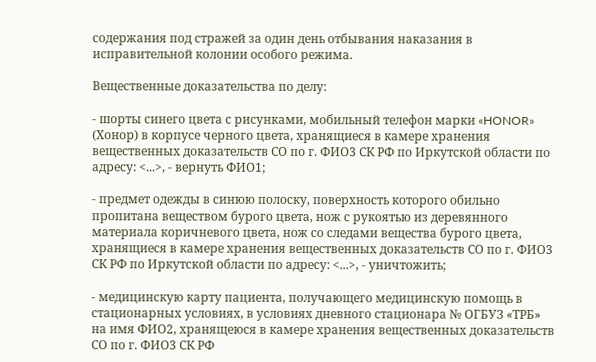содержания под стражей за один день отбывания наказания в исправительной колонии особого режима.

Вещественные доказательства по делу:

- шорты синего цвета с рисунками, мобильный телефон марки «HONOR» (Хонор) в корпусе черного цвета, хранящиеся в камере хранения вещественных доказательств СО по г. ФИО3 СК РФ по Иркутской области по адресу: <...>, - вернуть ФИО1;

- предмет одежды в синюю полоску, поверхность которого обильно пропитана веществом бурого цвета, нож с рукоятью из деревянного материала коричневого цвета, нож со следами вещества бурого цвета, хранящиеся в камере хранения вещественных доказательств СО по г. ФИО3 СК РФ по Иркутской области по адресу: <...>, - уничтожить;

- медицинскую карту пациента, получающего медицинскую помощь в стационарных условиях, в условиях дневного стационара № ОГБУЗ «ТРБ» на имя ФИО2, хранящеюся в камере хранения вещественных доказательств СО по г. ФИО3 СК РФ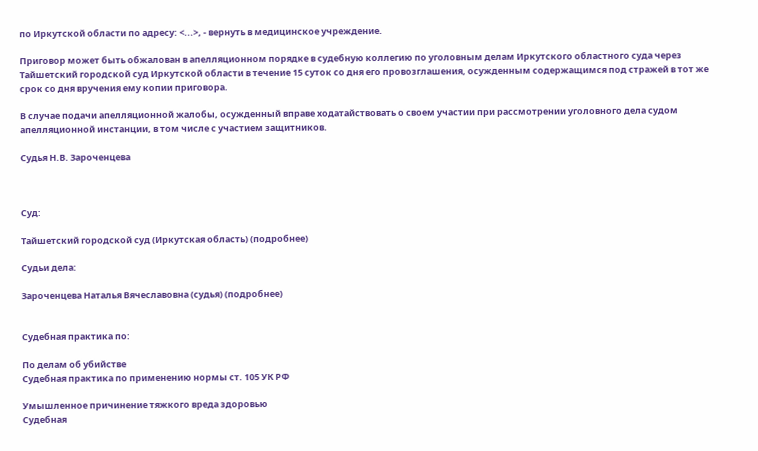по Иркутской области по адресу: <...>, - вернуть в медицинское учреждение.

Приговор может быть обжалован в апелляционном порядке в судебную коллегию по уголовным делам Иркутского областного суда через Тайшетский городской суд Иркутской области в течение 15 суток со дня его провозглашения, осужденным содержащимся под стражей в тот же срок со дня вручения ему копии приговора.

В случае подачи апелляционной жалобы, осужденный вправе ходатайствовать о своем участии при рассмотрении уголовного дела судом апелляционной инстанции, в том числе с участием защитников.

Судья Н.В. Зароченцева



Суд:

Тайшетский городской суд (Иркутская область) (подробнее)

Судьи дела:

Зароченцева Наталья Вячеславовна (судья) (подробнее)


Судебная практика по:

По делам об убийстве
Судебная практика по применению нормы ст. 105 УК РФ

Умышленное причинение тяжкого вреда здоровью
Судебная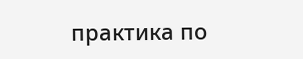практика по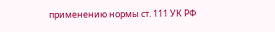применению нормы ст. 111 УК РФ